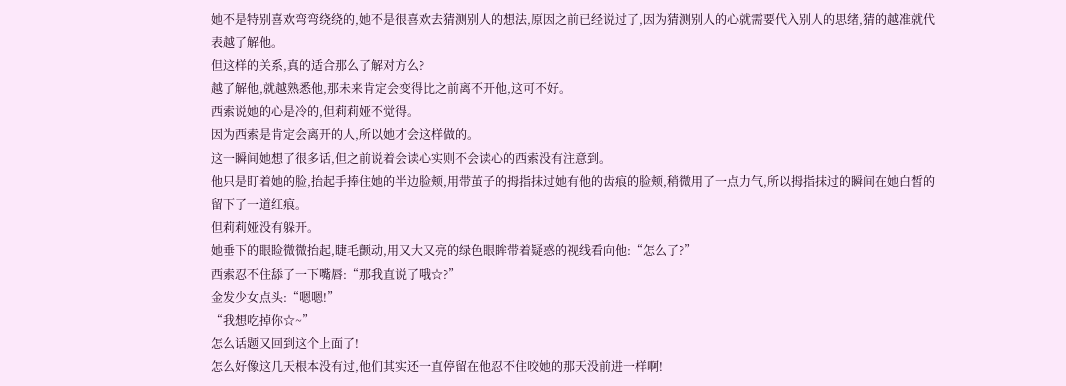她不是特别喜欢弯弯绕绕的,她不是很喜欢去猜测别人的想法,原因之前已经说过了,因为猜测别人的心就需要代入别人的思绪,猜的越准就代表越了解他。
但这样的关系,真的适合那么了解对方么?
越了解他,就越熟悉他,那未来肯定会变得比之前离不开他,这可不好。
西索说她的心是冷的,但莉莉娅不觉得。
因为西索是肯定会离开的人,所以她才会这样做的。
这一瞬间她想了很多话,但之前说着会读心实则不会读心的西索没有注意到。
他只是盯着她的脸,抬起手捧住她的半边脸颊,用带茧子的拇指抹过她有他的齿痕的脸颊,稍微用了一点力气,所以拇指抹过的瞬间在她白皙的留下了一道红痕。
但莉莉娅没有躲开。
她垂下的眼睑微微抬起,睫毛颤动,用又大又亮的绿色眼眸带着疑惑的视线看向他:“怎么了?”
西索忍不住舔了一下嘴唇:“那我直说了哦☆?”
金发少女点头:“嗯嗯!”
“我想吃掉你☆~”
怎么话题又回到这个上面了!
怎么好像这几天根本没有过,他们其实还一直停留在他忍不住咬她的那天没前进一样啊!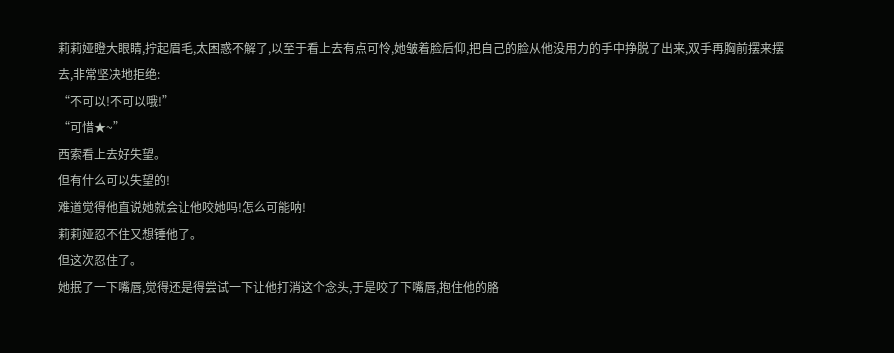莉莉娅瞪大眼睛,拧起眉毛,太困惑不解了,以至于看上去有点可怜,她皱着脸后仰,把自己的脸从他没用力的手中挣脱了出来,双手再胸前摆来摆去,非常坚决地拒绝:
“不可以!不可以哦!”
“可惜★~”
西索看上去好失望。
但有什么可以失望的!
难道觉得他直说她就会让他咬她吗!怎么可能呐!
莉莉娅忍不住又想锤他了。
但这次忍住了。
她抿了一下嘴唇,觉得还是得尝试一下让他打消这个念头,于是咬了下嘴唇,抱住他的胳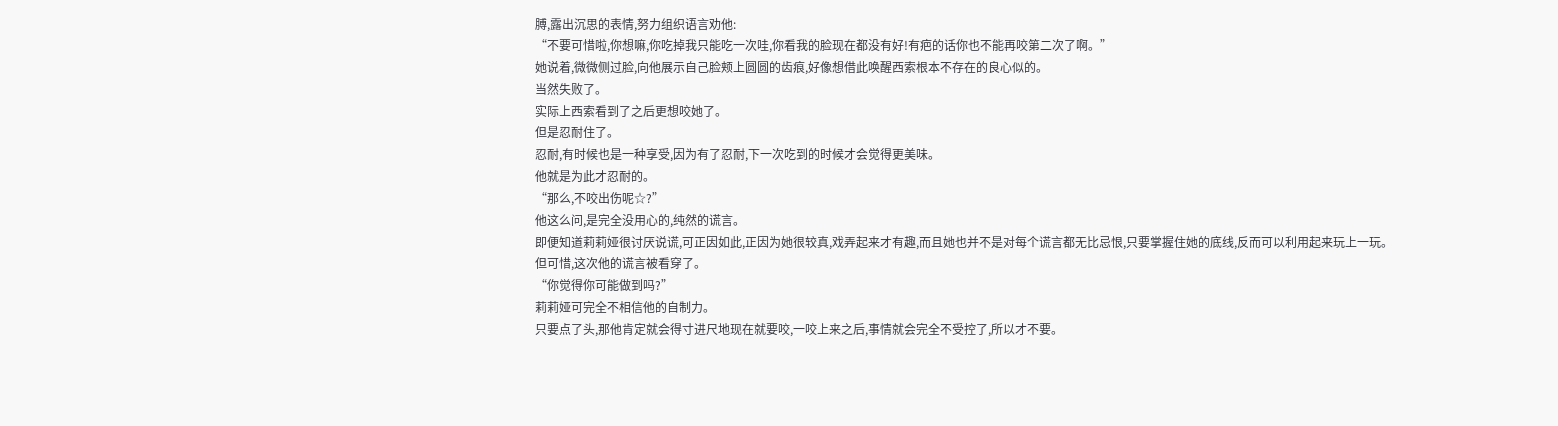膊,露出沉思的表情,努力组织语言劝他:
“不要可惜啦,你想嘛,你吃掉我只能吃一次哇,你看我的脸现在都没有好!有疤的话你也不能再咬第二次了啊。”
她说着,微微侧过脸,向他展示自己脸颊上圆圆的齿痕,好像想借此唤醒西索根本不存在的良心似的。
当然失败了。
实际上西索看到了之后更想咬她了。
但是忍耐住了。
忍耐,有时候也是一种享受,因为有了忍耐,下一次吃到的时候才会觉得更美味。
他就是为此才忍耐的。
“那么,不咬出伤呢☆?”
他这么问,是完全没用心的,纯然的谎言。
即便知道莉莉娅很讨厌说谎,可正因如此,正因为她很较真,戏弄起来才有趣,而且她也并不是对每个谎言都无比忌恨,只要掌握住她的底线,反而可以利用起来玩上一玩。
但可惜,这次他的谎言被看穿了。
“你觉得你可能做到吗?”
莉莉娅可完全不相信他的自制力。
只要点了头,那他肯定就会得寸进尺地现在就要咬,一咬上来之后,事情就会完全不受控了,所以才不要。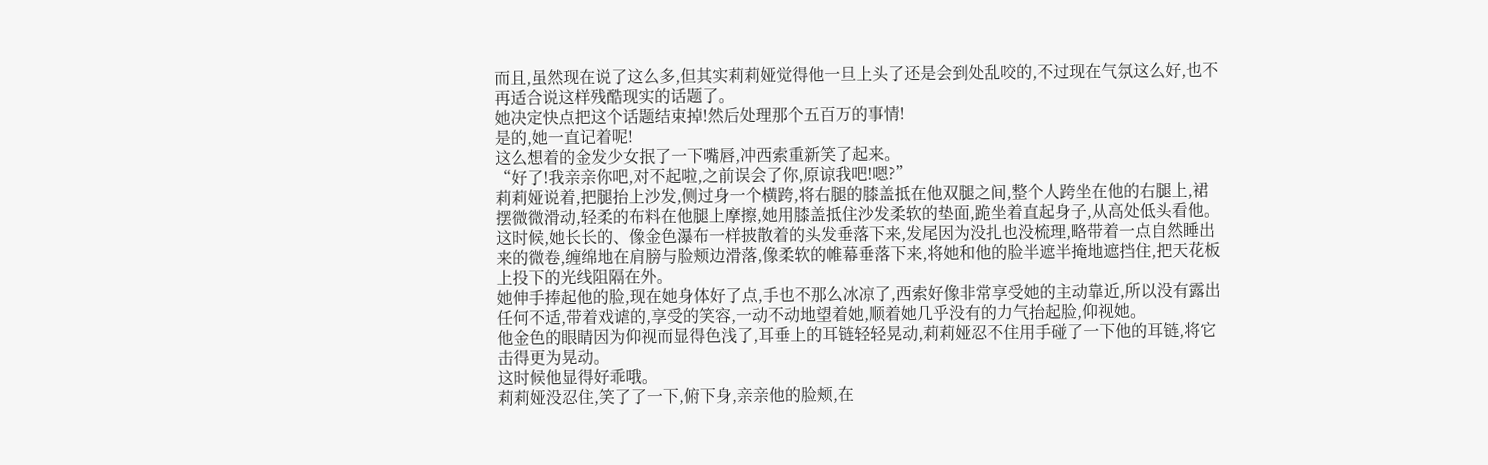而且,虽然现在说了这么多,但其实莉莉娅觉得他一旦上头了还是会到处乱咬的,不过现在气氛这么好,也不再适合说这样残酷现实的话题了。
她决定快点把这个话题结束掉!然后处理那个五百万的事情!
是的,她一直记着呢!
这么想着的金发少女抿了一下嘴唇,冲西索重新笑了起来。
“好了!我亲亲你吧,对不起啦,之前误会了你,原谅我吧!嗯?”
莉莉娅说着,把腿抬上沙发,侧过身一个横跨,将右腿的膝盖抵在他双腿之间,整个人跨坐在他的右腿上,裙摆微微滑动,轻柔的布料在他腿上摩擦,她用膝盖抵住沙发柔软的垫面,跪坐着直起身子,从高处低头看他。
这时候,她长长的、像金色瀑布一样披散着的头发垂落下来,发尾因为没扎也没梳理,略带着一点自然睡出来的微卷,缠绵地在肩膀与脸颊边滑落,像柔软的帷幕垂落下来,将她和他的脸半遮半掩地遮挡住,把天花板上投下的光线阻隔在外。
她伸手捧起他的脸,现在她身体好了点,手也不那么冰凉了,西索好像非常享受她的主动靠近,所以没有露出任何不适,带着戏谑的,享受的笑容,一动不动地望着她,顺着她几乎没有的力气抬起脸,仰视她。
他金色的眼睛因为仰视而显得色浅了,耳垂上的耳链轻轻晃动,莉莉娅忍不住用手碰了一下他的耳链,将它击得更为晃动。
这时候他显得好乖哦。
莉莉娅没忍住,笑了了一下,俯下身,亲亲他的脸颊,在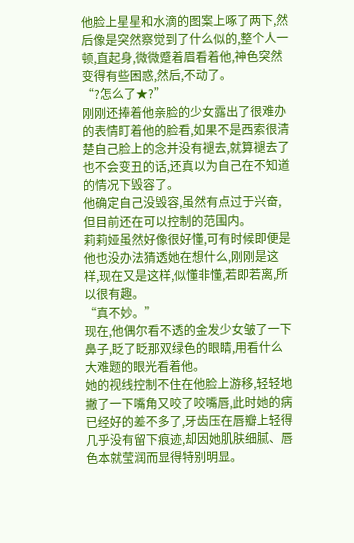他脸上星星和水滴的图案上啄了两下,然后像是突然察觉到了什么似的,整个人一顿,直起身,微微蹙着眉看着他,神色突然变得有些困惑,然后,不动了。
“?怎么了★?”
刚刚还捧着他亲脸的少女露出了很难办的表情盯着他的脸看,如果不是西索很清楚自己脸上的念并没有褪去,就算褪去了也不会变丑的话,还真以为自己在不知道的情况下毁容了。
他确定自己没毁容,虽然有点过于兴奋,但目前还在可以控制的范围内。
莉莉娅虽然好像很好懂,可有时候即便是他也没办法猜透她在想什么,刚刚是这样,现在又是这样,似懂非懂,若即若离,所以很有趣。
“真不妙。”
现在,他偶尔看不透的金发少女皱了一下鼻子,眨了眨那双绿色的眼睛,用看什么大难题的眼光看着他。
她的视线控制不住在他脸上游移,轻轻地撇了一下嘴角又咬了咬嘴唇,此时她的病已经好的差不多了,牙齿压在唇瓣上轻得几乎没有留下痕迹,却因她肌肤细腻、唇色本就莹润而显得特别明显。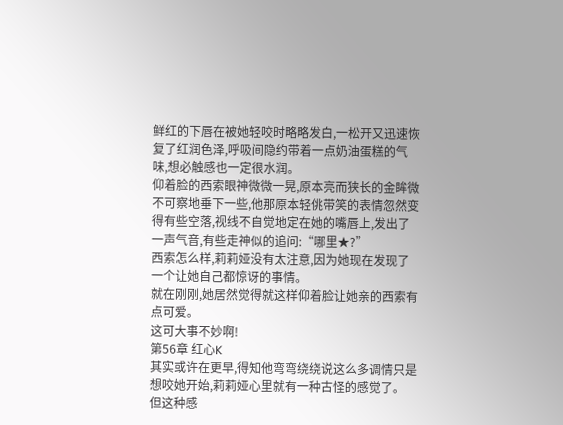鲜红的下唇在被她轻咬时略略发白,一松开又迅速恢复了红润色泽,呼吸间隐约带着一点奶油蛋糕的气味,想必触感也一定很水润。
仰着脸的西索眼神微微一晃,原本亮而狭长的金眸微不可察地垂下一些,他那原本轻佻带笑的表情忽然变得有些空落,视线不自觉地定在她的嘴唇上,发出了一声气音,有些走神似的追问:“哪里★?”
西索怎么样,莉莉娅没有太注意,因为她现在发现了一个让她自己都惊讶的事情。
就在刚刚,她居然觉得就这样仰着脸让她亲的西索有点可爱。
这可大事不妙啊!
第56章 红心K
其实或许在更早,得知他弯弯绕绕说这么多调情只是想咬她开始,莉莉娅心里就有一种古怪的感觉了。
但这种感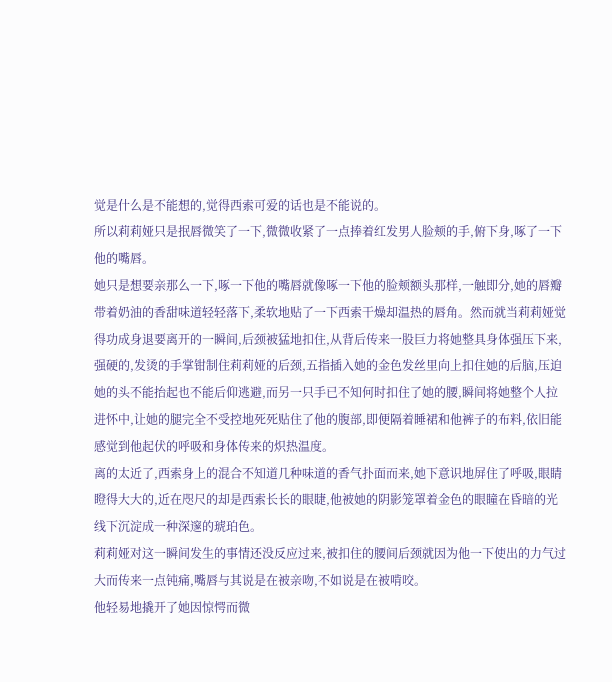觉是什么是不能想的,觉得西索可爱的话也是不能说的。
所以莉莉娅只是抿唇微笑了一下,微微收紧了一点捧着红发男人脸颊的手,俯下身,啄了一下他的嘴唇。
她只是想要亲那么一下,啄一下他的嘴唇就像啄一下他的脸颊额头那样,一触即分,她的唇瓣带着奶油的香甜味道轻轻落下,柔软地贴了一下西索干燥却温热的唇角。然而就当莉莉娅觉得功成身退要离开的一瞬间,后颈被猛地扣住,从背后传来一股巨力将她整具身体强压下来,
强硬的,发烫的手掌钳制住莉莉娅的后颈,五指插入她的金色发丝里向上扣住她的后脑,压迫她的头不能抬起也不能后仰逃避,而另一只手已不知何时扣住了她的腰,瞬间将她整个人拉进怀中,让她的腿完全不受控地死死贴住了他的腹部,即便隔着睡裙和他裤子的布料,依旧能感觉到他起伏的呼吸和身体传来的炽热温度。
离的太近了,西索身上的混合不知道几种味道的香气扑面而来,她下意识地屏住了呼吸,眼睛瞪得大大的,近在咫尺的却是西索长长的眼睫,他被她的阴影笼罩着金色的眼瞳在昏暗的光线下沉淀成一种深邃的琥珀色。
莉莉娅对这一瞬间发生的事情还没反应过来,被扣住的腰间后颈就因为他一下使出的力气过大而传来一点钝痛,嘴唇与其说是在被亲吻,不如说是在被啃咬。
他轻易地撬开了她因惊愕而微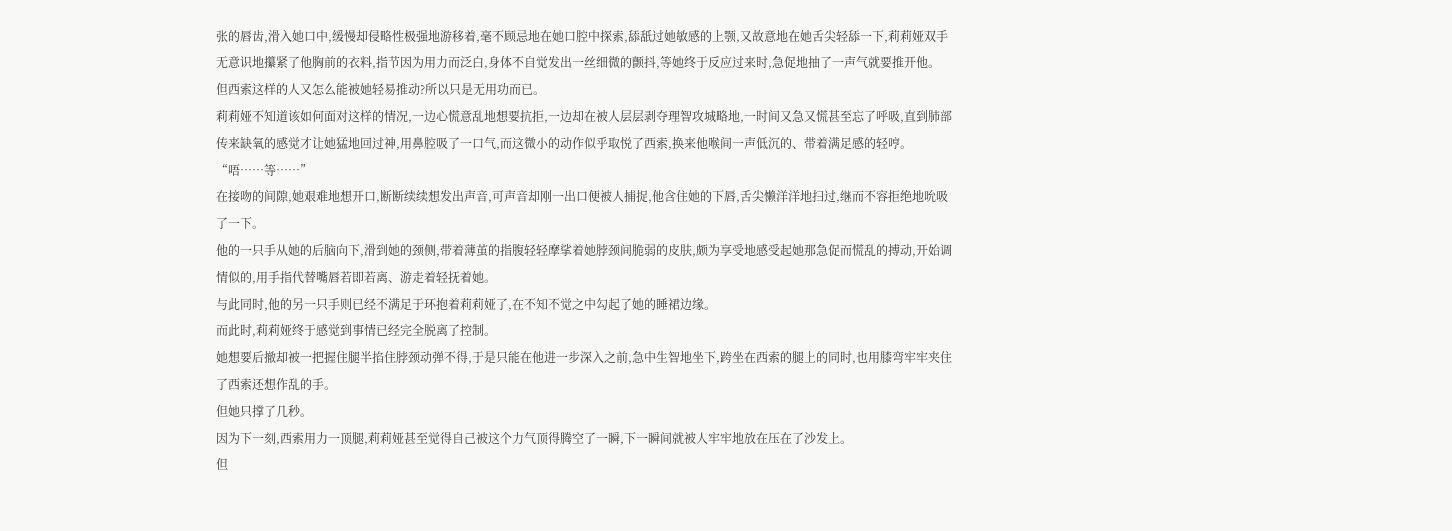张的唇齿,滑入她口中,缓慢却侵略性极强地游移着,毫不顾忌地在她口腔中探索,舔舐过她敏感的上颚,又故意地在她舌尖轻舔一下,莉莉娅双手无意识地攥紧了他胸前的衣料,指节因为用力而泛白,身体不自觉发出一丝细微的颤抖,等她终于反应过来时,急促地抽了一声气就要推开他。
但西索这样的人又怎么能被她轻易推动?所以只是无用功而已。
莉莉娅不知道该如何面对这样的情况,一边心慌意乱地想要抗拒,一边却在被人层层剥夺理智攻城略地,一时间又急又慌甚至忘了呼吸,直到肺部传来缺氧的感觉才让她猛地回过神,用鼻腔吸了一口气,而这微小的动作似乎取悦了西索,换来他喉间一声低沉的、带着满足感的轻哼。
“唔……等……”
在接吻的间隙,她艰难地想开口,断断续续想发出声音,可声音却刚一出口便被人捕捉,他含住她的下唇,舌尖懒洋洋地扫过,继而不容拒绝地吮吸了一下。
他的一只手从她的后脑向下,滑到她的颈侧,带着薄茧的指腹轻轻摩挲着她脖颈间脆弱的皮肤,颇为享受地感受起她那急促而慌乱的搏动,开始调情似的,用手指代替嘴唇若即若离、游走着轻抚着她。
与此同时,他的另一只手则已经不满足于环抱着莉莉娅了,在不知不觉之中勾起了她的睡裙边缘。
而此时,莉莉娅终于感觉到事情已经完全脱离了控制。
她想要后撤却被一把握住腿半掐住脖颈动弹不得,于是只能在他进一步深入之前,急中生智地坐下,跨坐在西索的腿上的同时,也用膝弯牢牢夹住了西索还想作乱的手。
但她只撑了几秒。
因为下一刻,西索用力一顶腿,莉莉娅甚至觉得自己被这个力气顶得腾空了一瞬,下一瞬间就被人牢牢地放在压在了沙发上。
但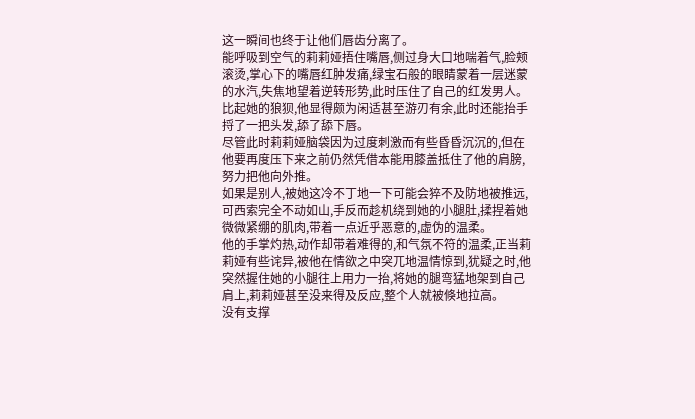这一瞬间也终于让他们唇齿分离了。
能呼吸到空气的莉莉娅捂住嘴唇,侧过身大口地喘着气,脸颊滚烫,掌心下的嘴唇红肿发痛,绿宝石般的眼睛蒙着一层迷蒙的水汽,失焦地望着逆转形势,此时压住了自己的红发男人。
比起她的狼狈,他显得颇为闲适甚至游刃有余,此时还能抬手捋了一把头发,舔了舔下唇。
尽管此时莉莉娅脑袋因为过度刺激而有些昏昏沉沉的,但在他要再度压下来之前仍然凭借本能用膝盖抵住了他的肩膀,努力把他向外推。
如果是别人,被她这冷不丁地一下可能会猝不及防地被推远,可西索完全不动如山,手反而趁机绕到她的小腿肚,揉捏着她微微紧绷的肌肉,带着一点近乎恶意的,虚伪的温柔。
他的手掌灼热,动作却带着难得的,和气氛不符的温柔,正当莉莉娅有些诧异,被他在情欲之中突兀地温情惊到,犹疑之时,他突然握住她的小腿往上用力一抬,将她的腿弯猛地架到自己肩上,莉莉娅甚至没来得及反应,整个人就被倏地拉高。
没有支撑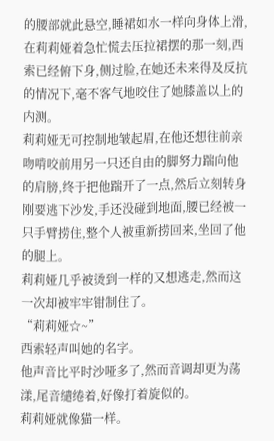的腰部就此悬空,睡裙如水一样向身体上滑,在莉莉娅着急忙慌去压拉裙摆的那一刻,西索已经俯下身,侧过脸,在她还未来得及反抗的情况下,毫不客气地咬住了她膝盖以上的内测。
莉莉娅无可控制地皱起眉,在他还想往前亲吻啃咬前用另一只还自由的脚努力踹向他的肩膀,终于把他踹开了一点,然后立刻转身刚要逃下沙发,手还没碰到地面,腰已经被一只手臂捞住,整个人被重新捞回来,坐回了他的腿上。
莉莉娅几乎被烫到一样的又想逃走,然而这一次却被牢牢钳制住了。
“莉莉娅☆~”
西索轻声叫她的名字。
他声音比平时沙哑多了,然而音调却更为荡漾,尾音缱绻着,好像打着旋似的。
莉莉娅就像猫一样。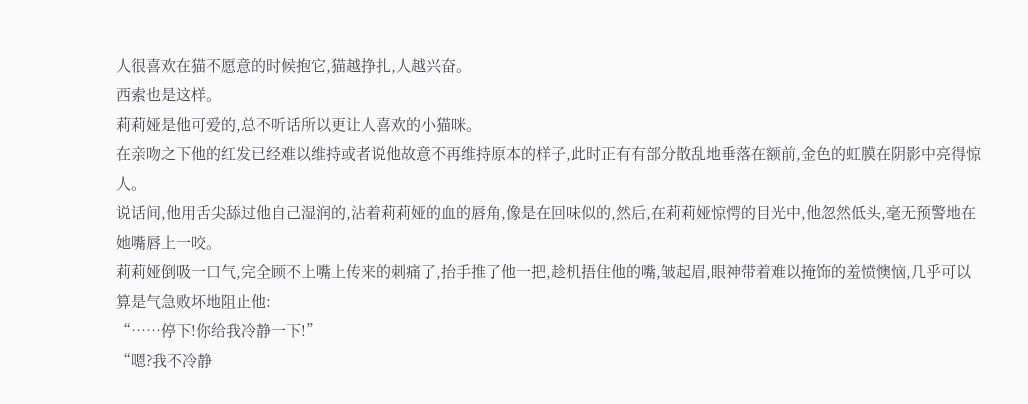人很喜欢在猫不愿意的时候抱它,猫越挣扎,人越兴奋。
西索也是这样。
莉莉娅是他可爱的,总不听话所以更让人喜欢的小猫咪。
在亲吻之下他的红发已经难以维持或者说他故意不再维持原本的样子,此时正有有部分散乱地垂落在额前,金色的虹膜在阴影中亮得惊人。
说话间,他用舌尖舔过他自己湿润的,沾着莉莉娅的血的唇角,像是在回味似的,然后,在莉莉娅惊愕的目光中,他忽然低头,毫无预警地在她嘴唇上一咬。
莉莉娅倒吸一口气,完全顾不上嘴上传来的刺痛了,抬手推了他一把,趁机捂住他的嘴,皱起眉,眼神带着难以掩饰的羞愤懊恼,几乎可以算是气急败坏地阻止他:
“……停下!你给我冷静一下!”
“嗯?我不冷静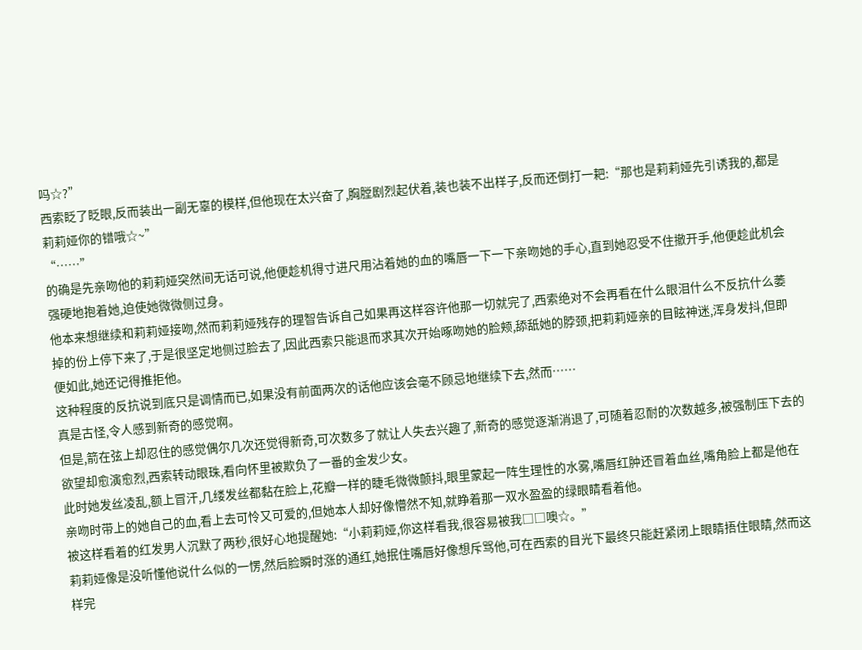吗☆?”
西索眨了眨眼,反而装出一副无辜的模样,但他现在太兴奋了,胸膛剧烈起伏着,装也装不出样子,反而还倒打一耙:“那也是莉莉娅先引诱我的,都是莉莉娅你的错哦☆~”
“……”
的确是先亲吻他的莉莉娅突然间无话可说,他便趁机得寸进尺用沾着她的血的嘴唇一下一下亲吻她的手心,直到她忍受不住撤开手,他便趁此机会强硬地抱着她,迫使她微微侧过身。
他本来想继续和莉莉娅接吻,然而莉莉娅残存的理智告诉自己如果再这样容许他那一切就完了,西索绝对不会再看在什么眼泪什么不反抗什么萎掉的份上停下来了,于是很坚定地侧过脸去了,因此西索只能退而求其次开始啄吻她的脸颊,舔舐她的脖颈,把莉莉娅亲的目眩神迷,浑身发抖,但即便如此,她还记得推拒他。
这种程度的反抗说到底只是调情而已,如果没有前面两次的话他应该会毫不顾忌地继续下去,然而……
真是古怪,令人感到新奇的感觉啊。
但是,箭在弦上却忍住的感觉偶尔几次还觉得新奇,可次数多了就让人失去兴趣了,新奇的感觉逐渐消退了,可随着忍耐的次数越多,被强制压下去的欲望却愈演愈烈,西索转动眼珠,看向怀里被欺负了一番的金发少女。
此时她发丝凌乱,额上冒汗,几缕发丝都黏在脸上,花瓣一样的睫毛微微颤抖,眼里蒙起一阵生理性的水雾,嘴唇红肿还冒着血丝,嘴角脸上都是他在亲吻时带上的她自己的血,看上去可怜又可爱的,但她本人却好像懵然不知,就睁着那一双水盈盈的绿眼睛看着他。
被这样看着的红发男人沉默了两秒,很好心地提醒她:“小莉莉娅,你这样看我,很容易被我□□噢☆。”
莉莉娅像是没听懂他说什么似的一愣,然后脸瞬时涨的通红,她抿住嘴唇好像想斥骂他,可在西索的目光下最终只能赶紧闭上眼睛捂住眼睛,然而这样完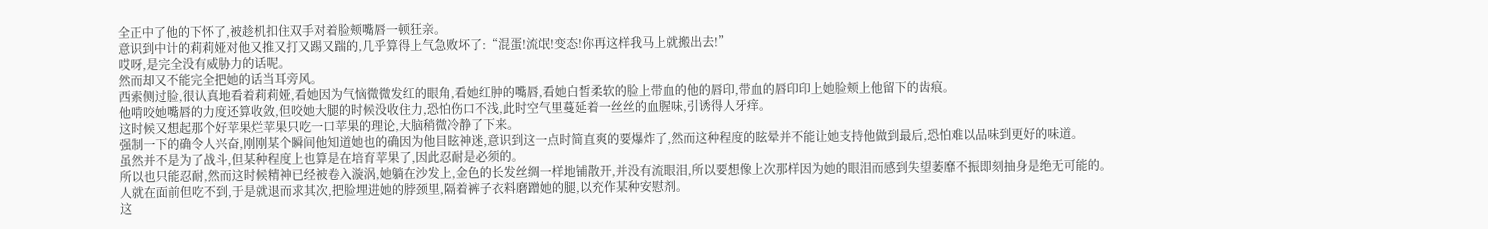全正中了他的下怀了,被趁机扣住双手对着脸颊嘴唇一顿狂亲。
意识到中计的莉莉娅对他又推又打又踢又踹的,几乎算得上气急败坏了:“混蛋!流氓!变态!你再这样我马上就搬出去!”
哎呀,是完全没有威胁力的话呢。
然而却又不能完全把她的话当耳旁风。
西索侧过脸,很认真地看着莉莉娅,看她因为气恼微微发红的眼角,看她红肿的嘴唇,看她白皙柔软的脸上带血的他的唇印,带血的唇印印上她脸颊上他留下的齿痕。
他啃咬她嘴唇的力度还算收敛,但咬她大腿的时候没收住力,恐怕伤口不浅,此时空气里蔓延着一丝丝的血腥味,引诱得人牙痒。
这时候又想起那个好苹果烂苹果只吃一口苹果的理论,大脑稍微冷静了下来。
强制一下的确令人兴奋,刚刚某个瞬间他知道她也的确因为他目眩神迷,意识到这一点时简直爽的要爆炸了,然而这种程度的眩晕并不能让她支持他做到最后,恐怕难以品味到更好的味道。
虽然并不是为了战斗,但某种程度上也算是在培育苹果了,因此忍耐是必须的。
所以也只能忍耐,然而这时候精神已经被卷入漩涡,她躺在沙发上,金色的长发丝绸一样地铺散开,并没有流眼泪,所以要想像上次那样因为她的眼泪而感到失望萎靡不振即刻抽身是绝无可能的。
人就在面前但吃不到,于是就退而求其次,把脸埋进她的脖颈里,隔着裤子衣料磨蹭她的腿,以充作某种安慰剂。
这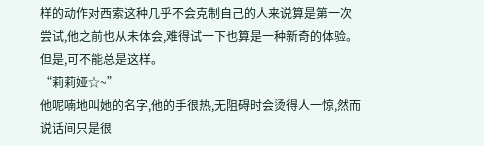样的动作对西索这种几乎不会克制自己的人来说算是第一次尝试,他之前也从未体会,难得试一下也算是一种新奇的体验。
但是,可不能总是这样。
“莉莉娅☆~”
他呢喃地叫她的名字,他的手很热,无阻碍时会烫得人一惊,然而说话间只是很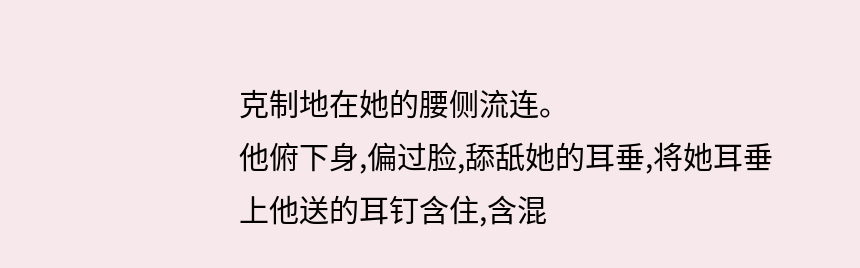克制地在她的腰侧流连。
他俯下身,偏过脸,舔舐她的耳垂,将她耳垂上他送的耳钉含住,含混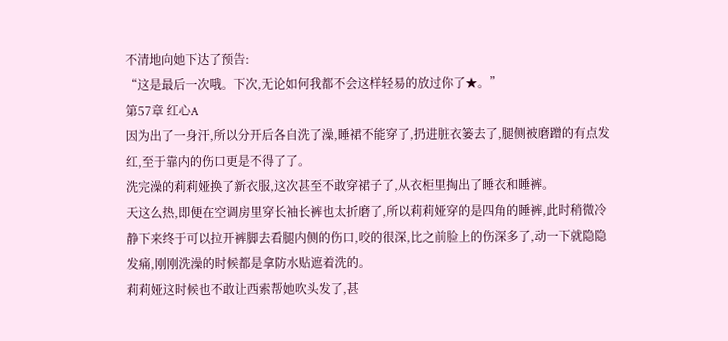不清地向她下达了预告:
“这是最后一次哦。下次,无论如何我都不会这样轻易的放过你了★。”
第57章 红心A
因为出了一身汗,所以分开后各自洗了澡,睡裙不能穿了,扔进脏衣篓去了,腿侧被磨蹭的有点发红,至于靠内的伤口更是不得了了。
洗完澡的莉莉娅换了新衣服,这次甚至不敢穿裙子了,从衣柜里掏出了睡衣和睡裤。
天这么热,即便在空调房里穿长袖长裤也太折磨了,所以莉莉娅穿的是四角的睡裤,此时稍微冷静下来终于可以拉开裤脚去看腿内侧的伤口,咬的很深,比之前脸上的伤深多了,动一下就隐隐发痛,刚刚洗澡的时候都是拿防水贴遮着洗的。
莉莉娅这时候也不敢让西索帮她吹头发了,甚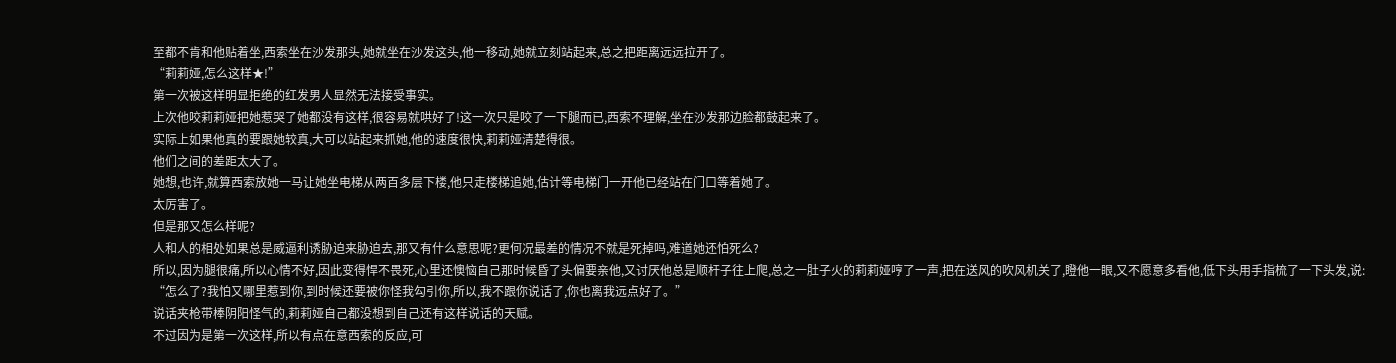至都不肯和他贴着坐,西索坐在沙发那头,她就坐在沙发这头,他一移动,她就立刻站起来,总之把距离远远拉开了。
“莉莉娅,怎么这样★!”
第一次被这样明显拒绝的红发男人显然无法接受事实。
上次他咬莉莉娅把她惹哭了她都没有这样,很容易就哄好了!这一次只是咬了一下腿而已,西索不理解,坐在沙发那边脸都鼓起来了。
实际上如果他真的要跟她较真,大可以站起来抓她,他的速度很快,莉莉娅清楚得很。
他们之间的差距太大了。
她想,也许,就算西索放她一马让她坐电梯从两百多层下楼,他只走楼梯追她,估计等电梯门一开他已经站在门口等着她了。
太厉害了。
但是那又怎么样呢?
人和人的相处如果总是威逼利诱胁迫来胁迫去,那又有什么意思呢?更何况最差的情况不就是死掉吗,难道她还怕死么?
所以,因为腿很痛,所以心情不好,因此变得悍不畏死,心里还懊恼自己那时候昏了头偏要亲他,又讨厌他总是顺杆子往上爬,总之一肚子火的莉莉娅哼了一声,把在送风的吹风机关了,瞪他一眼,又不愿意多看他,低下头用手指梳了一下头发,说:
“怎么了?我怕又哪里惹到你,到时候还要被你怪我勾引你,所以,我不跟你说话了,你也离我远点好了。”
说话夹枪带棒阴阳怪气的,莉莉娅自己都没想到自己还有这样说话的天赋。
不过因为是第一次这样,所以有点在意西索的反应,可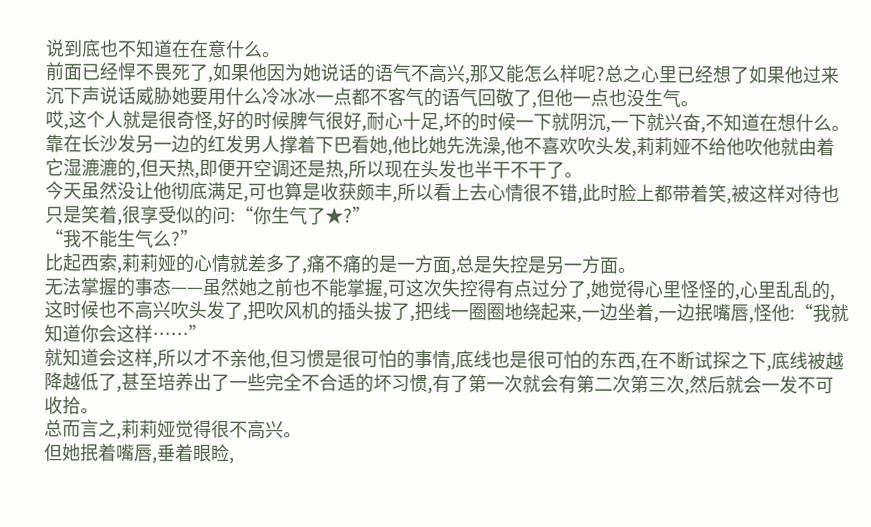说到底也不知道在在意什么。
前面已经悍不畏死了,如果他因为她说话的语气不高兴,那又能怎么样呢?总之心里已经想了如果他过来沉下声说话威胁她要用什么冷冰冰一点都不客气的语气回敬了,但他一点也没生气。
哎,这个人就是很奇怪,好的时候脾气很好,耐心十足,坏的时候一下就阴沉,一下就兴奋,不知道在想什么。
靠在长沙发另一边的红发男人撑着下巴看她,他比她先洗澡,他不喜欢吹头发,莉莉娅不给他吹他就由着它湿漉漉的,但天热,即便开空调还是热,所以现在头发也半干不干了。
今天虽然没让他彻底满足,可也算是收获颇丰,所以看上去心情很不错,此时脸上都带着笑,被这样对待也只是笑着,很享受似的问:“你生气了★?”
“我不能生气么?”
比起西索,莉莉娅的心情就差多了,痛不痛的是一方面,总是失控是另一方面。
无法掌握的事态——虽然她之前也不能掌握,可这次失控得有点过分了,她觉得心里怪怪的,心里乱乱的,这时候也不高兴吹头发了,把吹风机的插头拔了,把线一圈圈地绕起来,一边坐着,一边抿嘴唇,怪他:“我就知道你会这样……”
就知道会这样,所以才不亲他,但习惯是很可怕的事情,底线也是很可怕的东西,在不断试探之下,底线被越降越低了,甚至培养出了一些完全不合适的坏习惯,有了第一次就会有第二次第三次,然后就会一发不可收拾。
总而言之,莉莉娅觉得很不高兴。
但她抿着嘴唇,垂着眼睑,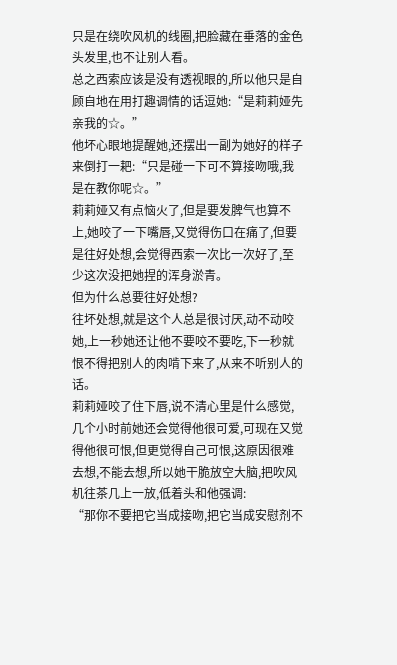只是在绕吹风机的线圈,把脸藏在垂落的金色头发里,也不让别人看。
总之西索应该是没有透视眼的,所以他只是自顾自地在用打趣调情的话逗她:“是莉莉娅先亲我的☆。”
他坏心眼地提醒她,还摆出一副为她好的样子来倒打一耙:“只是碰一下可不算接吻哦,我是在教你呢☆。”
莉莉娅又有点恼火了,但是要发脾气也算不上,她咬了一下嘴唇,又觉得伤口在痛了,但要是往好处想,会觉得西索一次比一次好了,至少这次没把她捏的浑身淤青。
但为什么总要往好处想?
往坏处想,就是这个人总是很讨厌,动不动咬她,上一秒她还让他不要咬不要吃,下一秒就恨不得把别人的肉啃下来了,从来不听别人的话。
莉莉娅咬了住下唇,说不清心里是什么感觉,几个小时前她还会觉得他很可爱,可现在又觉得他很可恨,但更觉得自己可恨,这原因很难去想,不能去想,所以她干脆放空大脑,把吹风机往茶几上一放,低着头和他强调:
“那你不要把它当成接吻,把它当成安慰剂不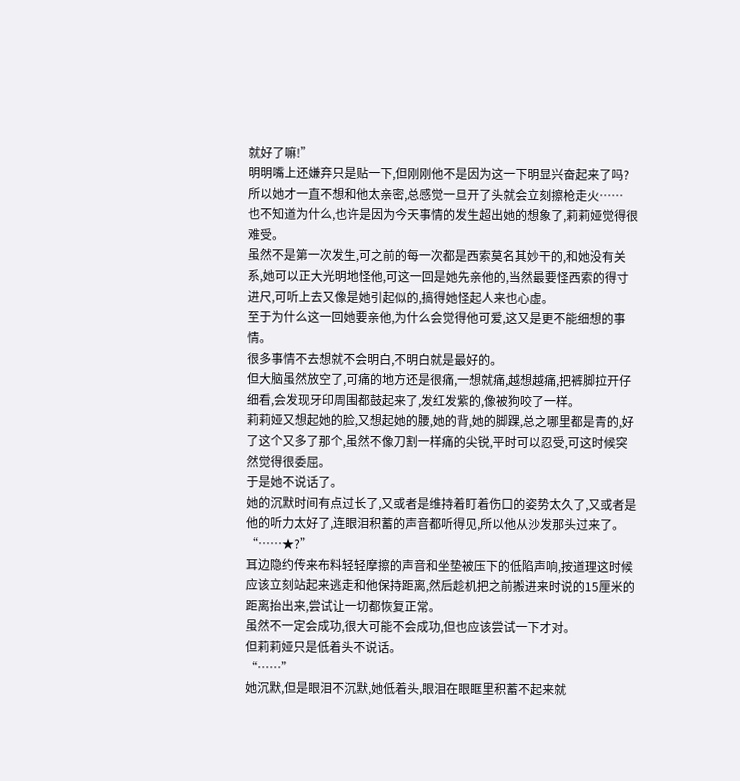就好了嘛!”
明明嘴上还嫌弃只是贴一下,但刚刚他不是因为这一下明显兴奋起来了吗?所以她才一直不想和他太亲密,总感觉一旦开了头就会立刻擦枪走火……
也不知道为什么,也许是因为今天事情的发生超出她的想象了,莉莉娅觉得很难受。
虽然不是第一次发生,可之前的每一次都是西索莫名其妙干的,和她没有关系,她可以正大光明地怪他,可这一回是她先亲他的,当然最要怪西索的得寸进尺,可听上去又像是她引起似的,搞得她怪起人来也心虚。
至于为什么这一回她要亲他,为什么会觉得他可爱,这又是更不能细想的事情。
很多事情不去想就不会明白,不明白就是最好的。
但大脑虽然放空了,可痛的地方还是很痛,一想就痛,越想越痛,把裤脚拉开仔细看,会发现牙印周围都鼓起来了,发红发紫的,像被狗咬了一样。
莉莉娅又想起她的脸,又想起她的腰,她的背,她的脚踝,总之哪里都是青的,好了这个又多了那个,虽然不像刀割一样痛的尖锐,平时可以忍受,可这时候突然觉得很委屈。
于是她不说话了。
她的沉默时间有点过长了,又或者是维持着盯着伤口的姿势太久了,又或者是他的听力太好了,连眼泪积蓄的声音都听得见,所以他从沙发那头过来了。
“……★?”
耳边隐约传来布料轻轻摩擦的声音和坐垫被压下的低陷声响,按道理这时候应该立刻站起来逃走和他保持距离,然后趁机把之前搬进来时说的15厘米的距离抬出来,尝试让一切都恢复正常。
虽然不一定会成功,很大可能不会成功,但也应该尝试一下才对。
但莉莉娅只是低着头不说话。
“……”
她沉默,但是眼泪不沉默,她低着头,眼泪在眼眶里积蓄不起来就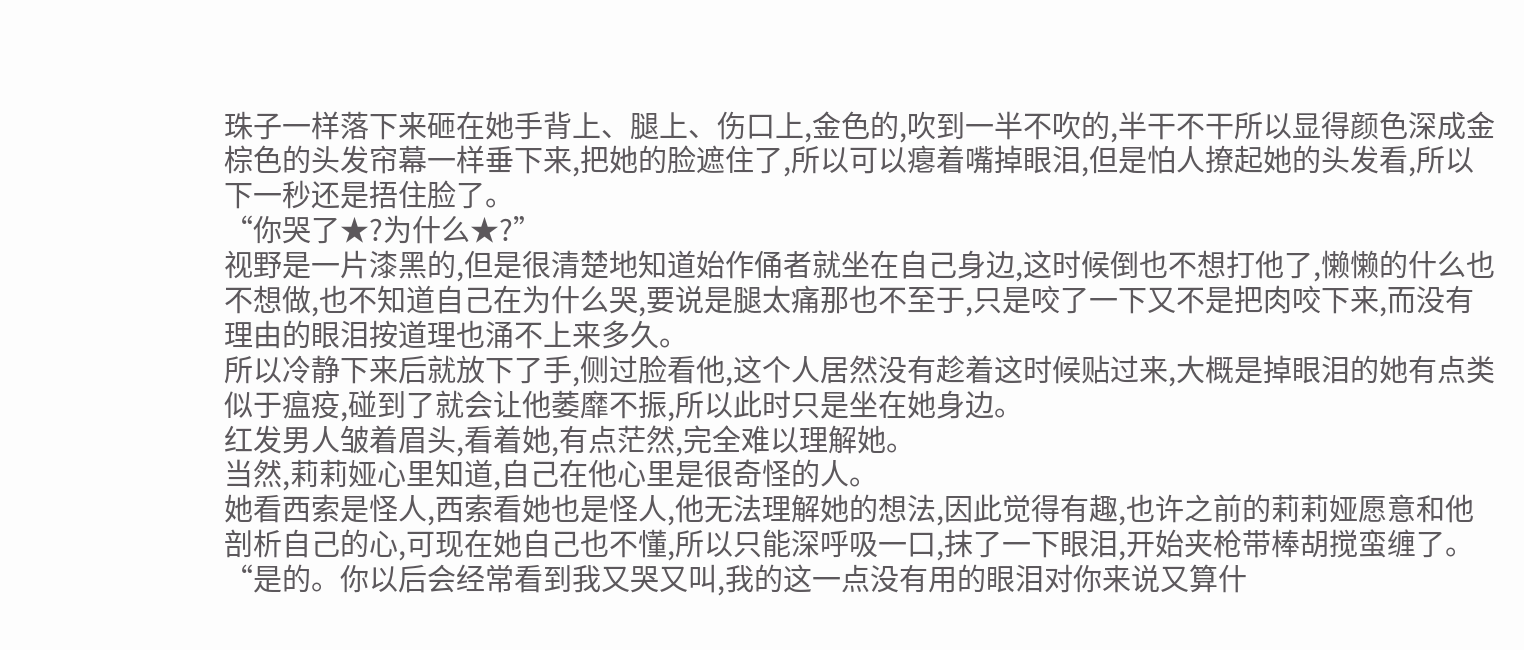珠子一样落下来砸在她手背上、腿上、伤口上,金色的,吹到一半不吹的,半干不干所以显得颜色深成金棕色的头发帘幕一样垂下来,把她的脸遮住了,所以可以瘪着嘴掉眼泪,但是怕人撩起她的头发看,所以下一秒还是捂住脸了。
“你哭了★?为什么★?”
视野是一片漆黑的,但是很清楚地知道始作俑者就坐在自己身边,这时候倒也不想打他了,懒懒的什么也不想做,也不知道自己在为什么哭,要说是腿太痛那也不至于,只是咬了一下又不是把肉咬下来,而没有理由的眼泪按道理也涌不上来多久。
所以冷静下来后就放下了手,侧过脸看他,这个人居然没有趁着这时候贴过来,大概是掉眼泪的她有点类似于瘟疫,碰到了就会让他萎靡不振,所以此时只是坐在她身边。
红发男人皱着眉头,看着她,有点茫然,完全难以理解她。
当然,莉莉娅心里知道,自己在他心里是很奇怪的人。
她看西索是怪人,西索看她也是怪人,他无法理解她的想法,因此觉得有趣,也许之前的莉莉娅愿意和他剖析自己的心,可现在她自己也不懂,所以只能深呼吸一口,抹了一下眼泪,开始夹枪带棒胡搅蛮缠了。
“是的。你以后会经常看到我又哭又叫,我的这一点没有用的眼泪对你来说又算什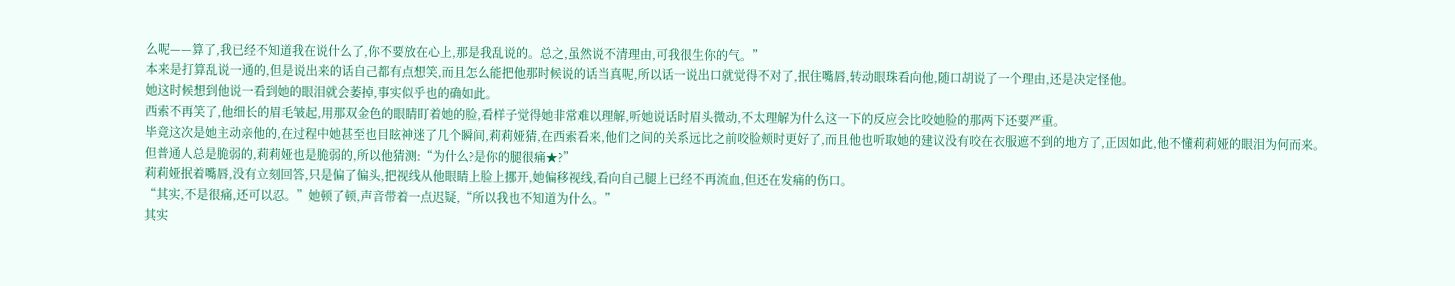么呢——算了,我已经不知道我在说什么了,你不要放在心上,那是我乱说的。总之,虽然说不清理由,可我很生你的气。”
本来是打算乱说一通的,但是说出来的话自己都有点想笑,而且怎么能把他那时候说的话当真呢,所以话一说出口就觉得不对了,抿住嘴唇,转动眼珠看向他,随口胡说了一个理由,还是决定怪他。
她这时候想到他说一看到她的眼泪就会萎掉,事实似乎也的确如此。
西索不再笑了,他细长的眉毛皱起,用那双金色的眼睛盯着她的脸,看样子觉得她非常难以理解,听她说话时眉头微动,不太理解为什么这一下的反应会比咬她脸的那两下还要严重。
毕竟这次是她主动亲他的,在过程中她甚至也目眩神迷了几个瞬间,莉莉娅猜,在西索看来,他们之间的关系远比之前咬脸颊时更好了,而且他也听取她的建议没有咬在衣服遮不到的地方了,正因如此,他不懂莉莉娅的眼泪为何而来。
但普通人总是脆弱的,莉莉娅也是脆弱的,所以他猜测:“为什么?是你的腿很痛★?”
莉莉娅抿着嘴唇,没有立刻回答,只是偏了偏头,把视线从他眼睛上脸上挪开,她偏移视线,看向自己腿上已经不再流血,但还在发痛的伤口。
“其实,不是很痛,还可以忍。”她顿了顿,声音带着一点迟疑,“所以我也不知道为什么。”
其实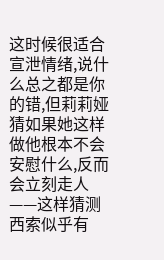这时候很适合宣泄情绪,说什么总之都是你的错,但莉莉娅猜如果她这样做他根本不会安慰什么,反而会立刻走人——这样猜测西索似乎有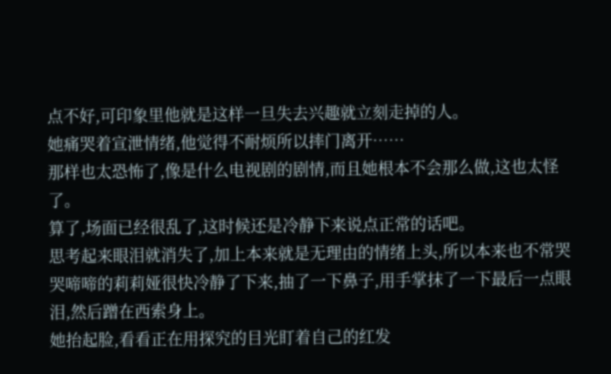点不好,可印象里他就是这样一旦失去兴趣就立刻走掉的人。
她痛哭着宣泄情绪,他觉得不耐烦所以摔门离开……
那样也太恐怖了,像是什么电视剧的剧情,而且她根本不会那么做,这也太怪了。
算了,场面已经很乱了,这时候还是冷静下来说点正常的话吧。
思考起来眼泪就消失了,加上本来就是无理由的情绪上头,所以本来也不常哭哭啼啼的莉莉娅很快冷静了下来,抽了一下鼻子,用手掌抹了一下最后一点眼泪,然后蹭在西索身上。
她抬起脸,看看正在用探究的目光盯着自己的红发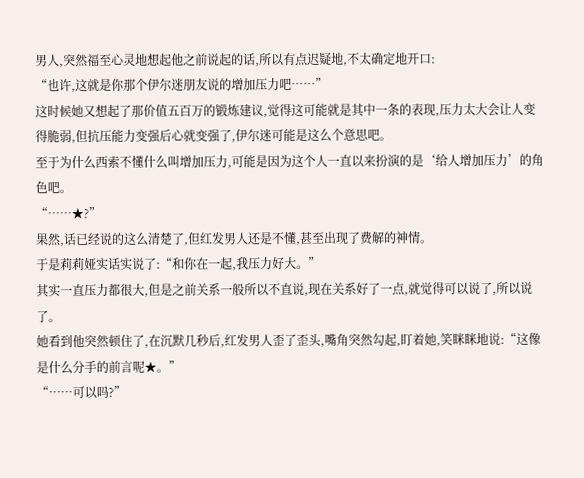男人,突然福至心灵地想起他之前说起的话,所以有点迟疑地,不太确定地开口:
“也许,这就是你那个伊尔迷朋友说的增加压力吧……”
这时候她又想起了那价值五百万的锻炼建议,觉得这可能就是其中一条的表现,压力太大会让人变得脆弱,但抗压能力变强后心就变强了,伊尔迷可能是这么个意思吧。
至于为什么西索不懂什么叫增加压力,可能是因为这个人一直以来扮演的是‘给人增加压力’的角色吧。
“……★?”
果然,话已经说的这么清楚了,但红发男人还是不懂,甚至出现了费解的神情。
于是莉莉娅实话实说了:“和你在一起,我压力好大。”
其实一直压力都很大,但是之前关系一般所以不直说,现在关系好了一点,就觉得可以说了,所以说了。
她看到他突然顿住了,在沉默几秒后,红发男人歪了歪头,嘴角突然勾起,盯着她,笑眯眯地说:“这像是什么分手的前言呢★。”
“……可以吗?”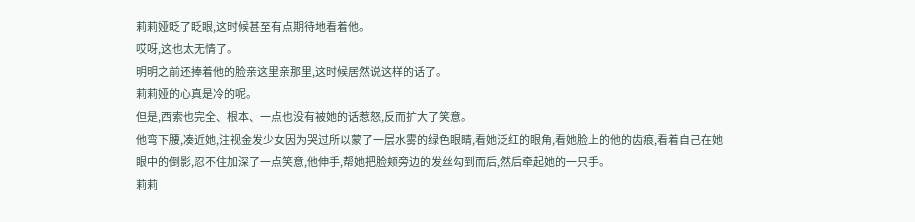莉莉娅眨了眨眼,这时候甚至有点期待地看着他。
哎呀,这也太无情了。
明明之前还捧着他的脸亲这里亲那里,这时候居然说这样的话了。
莉莉娅的心真是冷的呢。
但是,西索也完全、根本、一点也没有被她的话惹怒,反而扩大了笑意。
他弯下腰,凑近她,注视金发少女因为哭过所以蒙了一层水雾的绿色眼睛,看她泛红的眼角,看她脸上的他的齿痕,看着自己在她眼中的倒影,忍不住加深了一点笑意,他伸手,帮她把脸颊旁边的发丝勾到而后,然后牵起她的一只手。
莉莉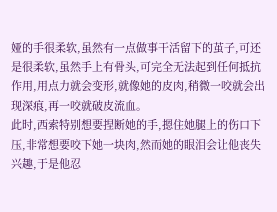娅的手很柔软,虽然有一点做事干活留下的茧子,可还是很柔软,虽然手上有骨头,可完全无法起到任何抵抗作用,用点力就会变形,就像她的皮肉,稍微一咬就会出现深痕,再一咬就破皮流血。
此时,西索特别想要捏断她的手,摁住她腿上的伤口下压,非常想要咬下她一块肉,然而她的眼泪会让他丧失兴趣,于是他忍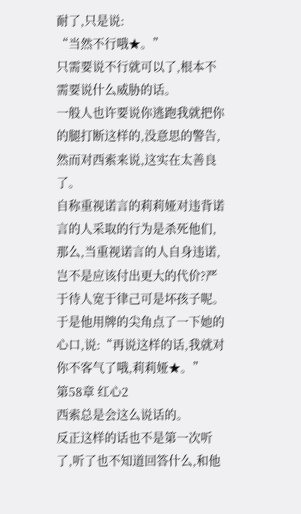耐了,只是说:
“当然不行哦★。”
只需要说不行就可以了,根本不需要说什么威胁的话。
一般人也许要说你逃跑我就把你的腿打断这样的,没意思的警告,然而对西索来说,这实在太善良了。
自称重视诺言的莉莉娅对违背诺言的人采取的行为是杀死他们,那么,当重视诺言的人自身违诺,岂不是应该付出更大的代价?严于待人宽于律己可是坏孩子呢。
于是他用牌的尖角点了一下她的心口,说:“再说这样的话,我就对你不客气了哦,莉莉娅★。”
第58章 红心2
西索总是会这么说话的。
反正这样的话也不是第一次听了,听了也不知道回答什么,和他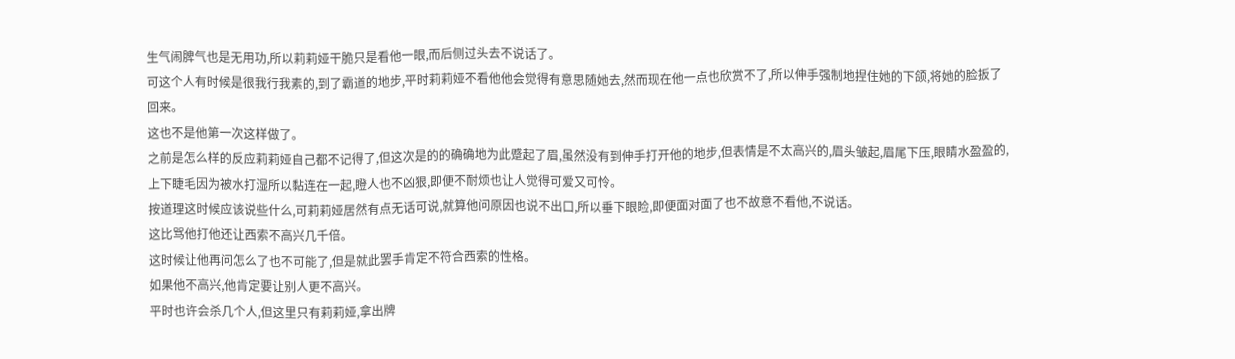生气闹脾气也是无用功,所以莉莉娅干脆只是看他一眼,而后侧过头去不说话了。
可这个人有时候是很我行我素的,到了霸道的地步,平时莉莉娅不看他他会觉得有意思随她去,然而现在他一点也欣赏不了,所以伸手强制地捏住她的下颌,将她的脸扳了回来。
这也不是他第一次这样做了。
之前是怎么样的反应莉莉娅自己都不记得了,但这次是的的确确地为此蹙起了眉,虽然没有到伸手打开他的地步,但表情是不太高兴的,眉头皱起,眉尾下压,眼睛水盈盈的,上下睫毛因为被水打湿所以黏连在一起,瞪人也不凶狠,即便不耐烦也让人觉得可爱又可怜。
按道理这时候应该说些什么,可莉莉娅居然有点无话可说,就算他问原因也说不出口,所以垂下眼睑,即便面对面了也不故意不看他,不说话。
这比骂他打他还让西索不高兴几千倍。
这时候让他再问怎么了也不可能了,但是就此罢手肯定不符合西索的性格。
如果他不高兴,他肯定要让别人更不高兴。
平时也许会杀几个人,但这里只有莉莉娅,拿出牌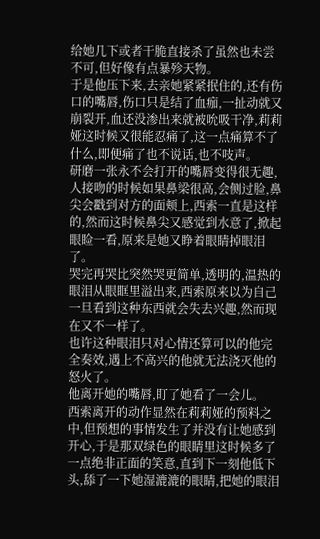给她几下或者干脆直接杀了虽然也未尝不可,但好像有点暴殄天物。
于是他压下来,去亲她紧紧抿住的,还有伤口的嘴唇,伤口只是结了血痂,一扯动就又崩裂开,血还没渗出来就被吮吸干净,莉莉娅这时候又很能忍痛了,这一点痛算不了什么,即便痛了也不说话,也不吱声。
研磨一张永不会打开的嘴唇变得很无趣,人接吻的时候如果鼻梁很高,会侧过脸,鼻尖会戳到对方的面颊上,西索一直是这样的,然而这时候鼻尖又感觉到水意了,掀起眼睑一看,原来是她又睁着眼睛掉眼泪了。
哭完再哭比突然哭更简单,透明的,温热的眼泪从眼眶里溢出来,西索原来以为自己一旦看到这种东西就会失去兴趣,然而现在又不一样了。
也许这种眼泪只对心情还算可以的他完全奏效,遇上不高兴的他就无法浇灭他的怒火了。
他离开她的嘴唇,盯了她看了一会儿。
西索离开的动作显然在莉莉娅的预料之中,但预想的事情发生了并没有让她感到开心,于是那双绿色的眼睛里这时候多了一点绝非正面的笑意,直到下一刻他低下头,舔了一下她湿漉漉的眼睛,把她的眼泪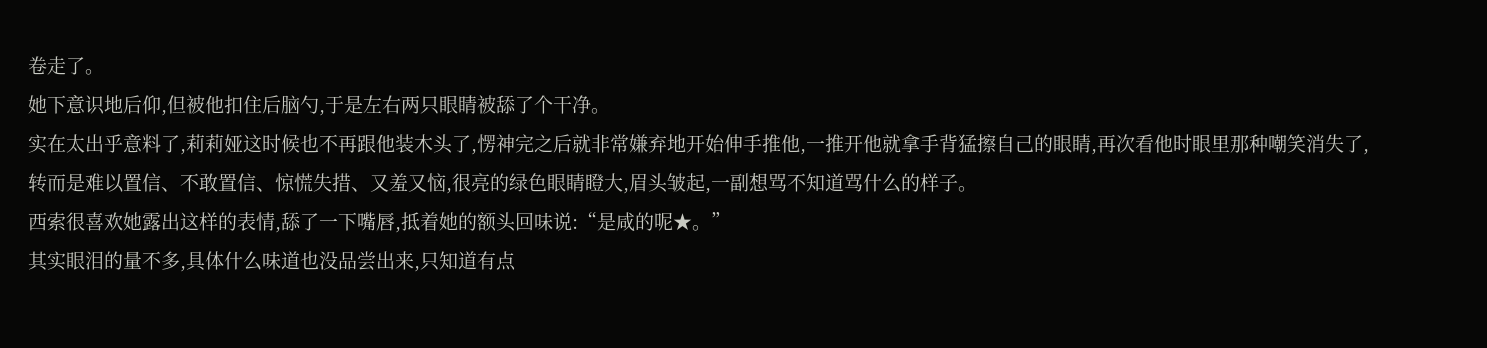卷走了。
她下意识地后仰,但被他扣住后脑勺,于是左右两只眼睛被舔了个干净。
实在太出乎意料了,莉莉娅这时候也不再跟他装木头了,愣神完之后就非常嫌弃地开始伸手推他,一推开他就拿手背猛擦自己的眼睛,再次看他时眼里那种嘲笑消失了,转而是难以置信、不敢置信、惊慌失措、又羞又恼,很亮的绿色眼睛瞪大,眉头皱起,一副想骂不知道骂什么的样子。
西索很喜欢她露出这样的表情,舔了一下嘴唇,抵着她的额头回味说:“是咸的呢★。”
其实眼泪的量不多,具体什么味道也没品尝出来,只知道有点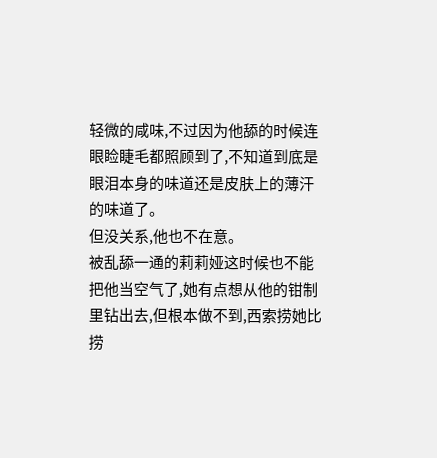轻微的咸味,不过因为他舔的时候连眼睑睫毛都照顾到了,不知道到底是眼泪本身的味道还是皮肤上的薄汗的味道了。
但没关系,他也不在意。
被乱舔一通的莉莉娅这时候也不能把他当空气了,她有点想从他的钳制里钻出去,但根本做不到,西索捞她比捞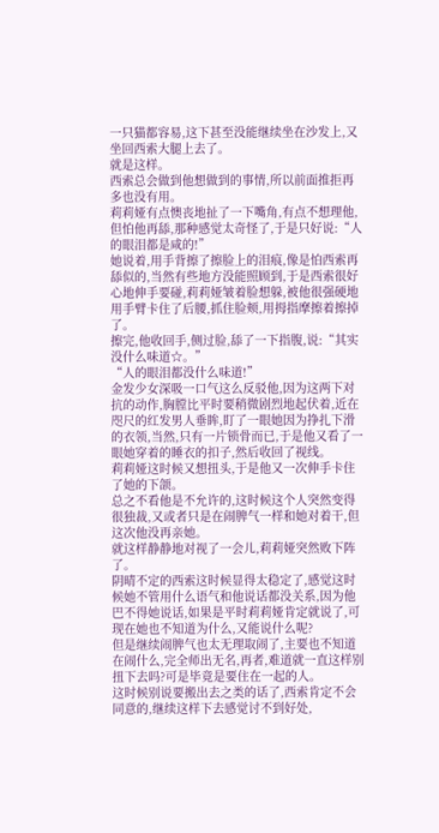一只猫都容易,这下甚至没能继续坐在沙发上,又坐回西索大腿上去了。
就是这样。
西索总会做到他想做到的事情,所以前面推拒再多也没有用。
莉莉娅有点懊丧地扯了一下嘴角,有点不想理他,但怕他再舔,那种感觉太奇怪了,于是只好说:“人的眼泪都是咸的!”
她说着,用手背擦了擦脸上的泪痕,像是怕西索再舔似的,当然有些地方没能照顾到,于是西索很好心地伸手要碰,莉莉娅皱着脸想躲,被他很强硬地用手臂卡住了后腰,抓住脸颊,用拇指摩擦着擦掉了。
擦完,他收回手,侧过脸,舔了一下指腹,说:“其实没什么味道☆。”
“人的眼泪都没什么味道!”
金发少女深吸一口气这么反驳他,因为这两下对抗的动作,胸膛比平时要稍微剧烈地起伏着,近在咫尺的红发男人垂眸,盯了一眼她因为挣扎下滑的衣领,当然,只有一片锁骨而已,于是他又看了一眼她穿着的睡衣的扣子,然后收回了视线。
莉莉娅这时候又想扭头,于是他又一次伸手卡住了她的下颌。
总之不看他是不允许的,这时候这个人突然变得很独裁,又或者只是在闹脾气一样和她对着干,但这次他没再亲她。
就这样静静地对视了一会儿,莉莉娅突然败下阵了。
阴晴不定的西索这时候显得太稳定了,感觉这时候她不管用什么语气和他说话都没关系,因为他巴不得她说话,如果是平时莉莉娅肯定就说了,可现在她也不知道为什么,又能说什么呢?
但是继续闹脾气也太无理取闹了,主要也不知道在闹什么,完全师出无名,再者,难道就一直这样别扭下去吗?可是毕竟是要住在一起的人。
这时候别说要搬出去之类的话了,西索肯定不会同意的,继续这样下去感觉讨不到好处,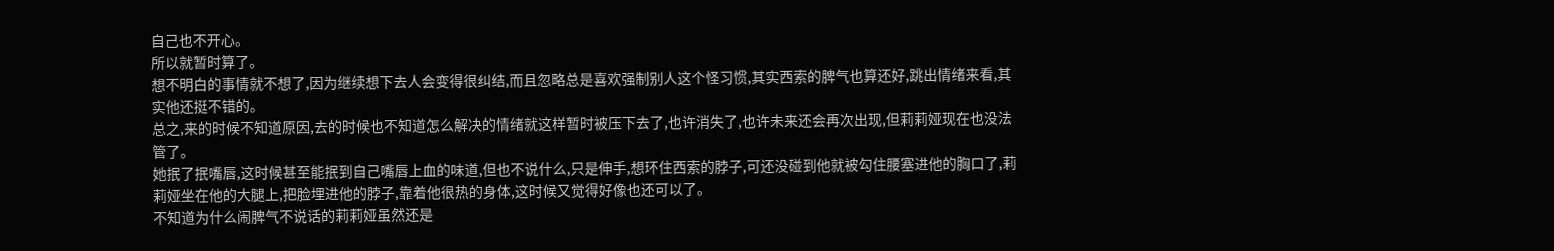自己也不开心。
所以就暂时算了。
想不明白的事情就不想了,因为继续想下去人会变得很纠结,而且忽略总是喜欢强制别人这个怪习惯,其实西索的脾气也算还好,跳出情绪来看,其实他还挺不错的。
总之,来的时候不知道原因,去的时候也不知道怎么解决的情绪就这样暂时被压下去了,也许消失了,也许未来还会再次出现,但莉莉娅现在也没法管了。
她抿了抿嘴唇,这时候甚至能抿到自己嘴唇上血的味道,但也不说什么,只是伸手,想环住西索的脖子,可还没碰到他就被勾住腰塞进他的胸口了,莉莉娅坐在他的大腿上,把脸埋进他的脖子,靠着他很热的身体,这时候又觉得好像也还可以了。
不知道为什么闹脾气不说话的莉莉娅虽然还是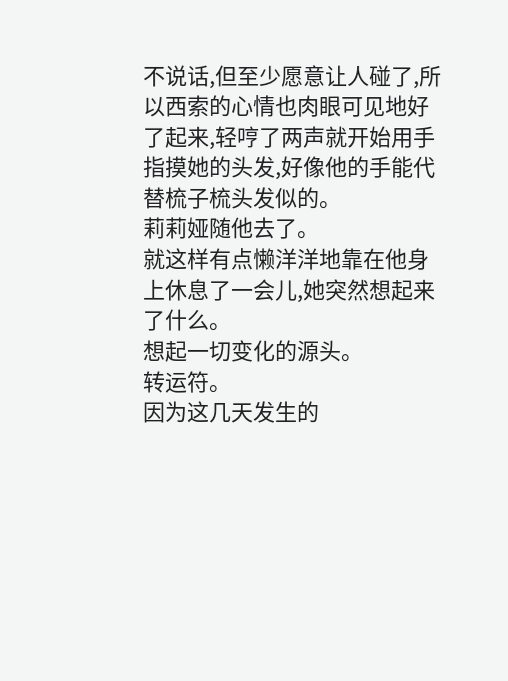不说话,但至少愿意让人碰了,所以西索的心情也肉眼可见地好了起来,轻哼了两声就开始用手指摸她的头发,好像他的手能代替梳子梳头发似的。
莉莉娅随他去了。
就这样有点懒洋洋地靠在他身上休息了一会儿,她突然想起来了什么。
想起一切变化的源头。
转运符。
因为这几天发生的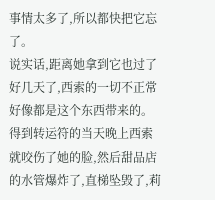事情太多了,所以都快把它忘了。
说实话,距离她拿到它也过了好几天了,西索的一切不正常好像都是这个东西带来的。
得到转运符的当天晚上西索就咬伤了她的脸,然后甜品店的水管爆炸了,直梯坠毁了,莉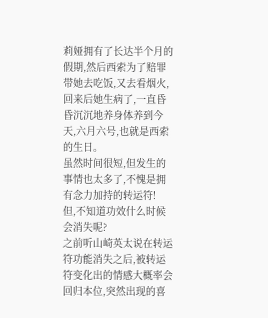莉娅拥有了长达半个月的假期,然后西索为了赔罪带她去吃饭,又去看烟火,回来后她生病了,一直昏昏沉沉地养身体养到今天,六月六号,也就是西索的生日。
虽然时间很短,但发生的事情也太多了,不愧是拥有念力加持的转运符!
但,不知道功效什么时候会消失呢?
之前听山崎英太说在转运符功能消失之后,被转运符变化出的情感大概率会回归本位,突然出现的喜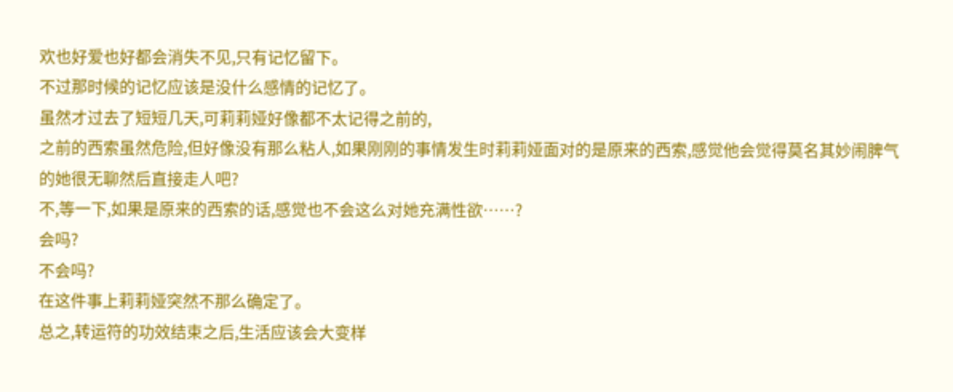欢也好爱也好都会消失不见,只有记忆留下。
不过那时候的记忆应该是没什么感情的记忆了。
虽然才过去了短短几天,可莉莉娅好像都不太记得之前的,
之前的西索虽然危险,但好像没有那么粘人,如果刚刚的事情发生时莉莉娅面对的是原来的西索,感觉他会觉得莫名其妙闹脾气的她很无聊然后直接走人吧?
不,等一下,如果是原来的西索的话,感觉也不会这么对她充满性欲……?
会吗?
不会吗?
在这件事上莉莉娅突然不那么确定了。
总之,转运符的功效结束之后,生活应该会大变样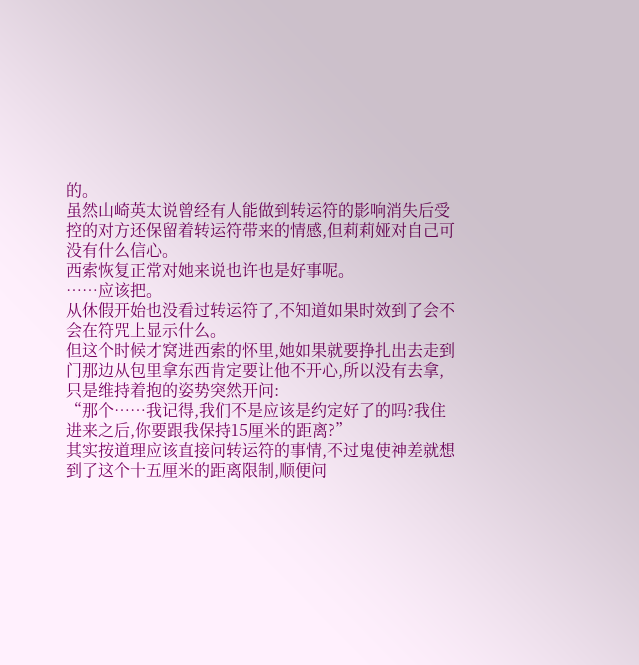的。
虽然山崎英太说曾经有人能做到转运符的影响消失后受控的对方还保留着转运符带来的情感,但莉莉娅对自己可没有什么信心。
西索恢复正常对她来说也许也是好事呢。
……应该把。
从休假开始也没看过转运符了,不知道如果时效到了会不会在符咒上显示什么。
但这个时候才窝进西索的怀里,她如果就要挣扎出去走到门那边从包里拿东西肯定要让他不开心,所以没有去拿,只是维持着抱的姿势突然开问:
“那个……我记得,我们不是应该是约定好了的吗?我住进来之后,你要跟我保持15厘米的距离?”
其实按道理应该直接问转运符的事情,不过鬼使神差就想到了这个十五厘米的距离限制,顺便问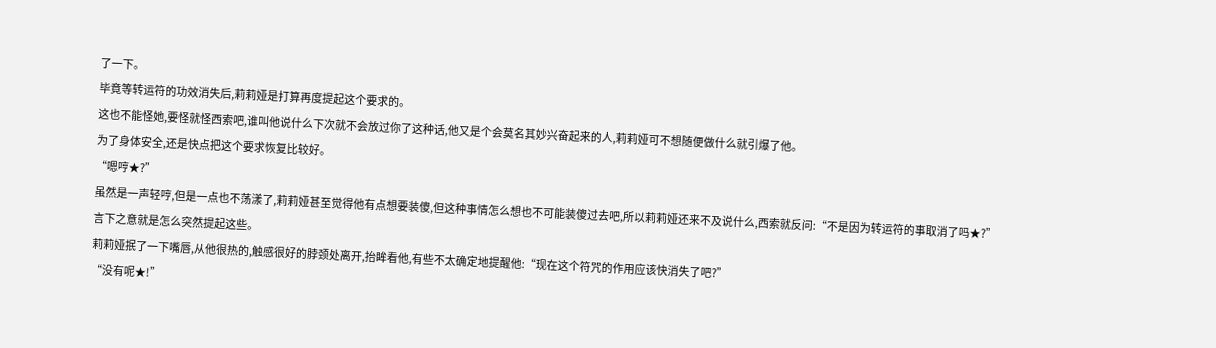了一下。
毕竟等转运符的功效消失后,莉莉娅是打算再度提起这个要求的。
这也不能怪她,要怪就怪西索吧,谁叫他说什么下次就不会放过你了这种话,他又是个会莫名其妙兴奋起来的人,莉莉娅可不想随便做什么就引爆了他。
为了身体安全,还是快点把这个要求恢复比较好。
“嗯哼★?”
虽然是一声轻哼,但是一点也不荡漾了,莉莉娅甚至觉得他有点想要装傻,但这种事情怎么想也不可能装傻过去吧,所以莉莉娅还来不及说什么,西索就反问:“不是因为转运符的事取消了吗★?”
言下之意就是怎么突然提起这些。
莉莉娅抿了一下嘴唇,从他很热的,触感很好的脖颈处离开,抬眸看他,有些不太确定地提醒他:“现在这个符咒的作用应该快消失了吧?”
“没有呢★!”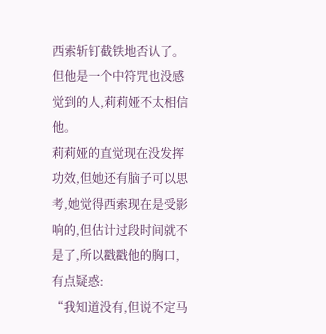西索斩钉截铁地否认了。
但他是一个中符咒也没感觉到的人,莉莉娅不太相信他。
莉莉娅的直觉现在没发挥功效,但她还有脑子可以思考,她觉得西索现在是受影响的,但估计过段时间就不是了,所以戳戳他的胸口,有点疑惑:
“我知道没有,但说不定马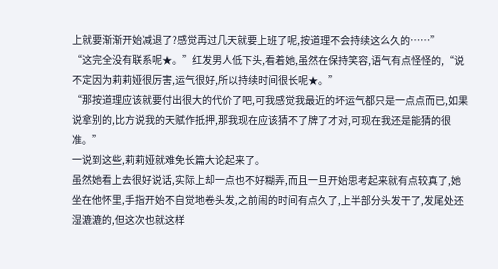上就要渐渐开始减退了?感觉再过几天就要上班了呢,按道理不会持续这么久的……”
“这完全没有联系呢★。”红发男人低下头,看着她,虽然在保持笑容,语气有点怪怪的,“说不定因为莉莉娅很厉害,运气很好,所以持续时间很长呢★。”
“那按道理应该就要付出很大的代价了吧,可我感觉我最近的坏运气都只是一点点而已,如果说拿别的,比方说我的天赋作抵押,那我现在应该猜不了牌了才对,可现在我还是能猜的很准。”
一说到这些,莉莉娅就难免长篇大论起来了。
虽然她看上去很好说话,实际上却一点也不好糊弄,而且一旦开始思考起来就有点较真了,她坐在他怀里,手指开始不自觉地卷头发,之前闹的时间有点久了,上半部分头发干了,发尾处还湿漉漉的,但这次也就这样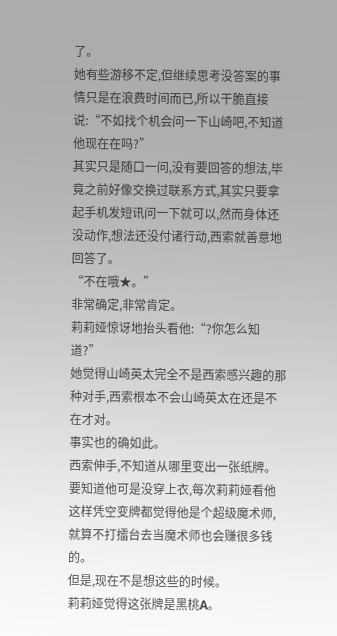了。
她有些游移不定,但继续思考没答案的事情只是在浪费时间而已,所以干脆直接说:“不如找个机会问一下山崎吧,不知道他现在在吗?”
其实只是随口一问,没有要回答的想法,毕竟之前好像交换过联系方式,其实只要拿起手机发短讯问一下就可以,然而身体还没动作,想法还没付诸行动,西索就善意地回答了。
“不在哦★。”
非常确定,非常肯定。
莉莉娅惊讶地抬头看他:“?你怎么知道?”
她觉得山崎英太完全不是西索感兴趣的那种对手,西索根本不会山崎英太在还是不在才对。
事实也的确如此。
西索伸手,不知道从哪里变出一张纸牌。
要知道他可是没穿上衣,每次莉莉娅看他这样凭空变牌都觉得他是个超级魔术师,就算不打擂台去当魔术师也会赚很多钱的。
但是,现在不是想这些的时候。
莉莉娅觉得这张牌是黑桃A。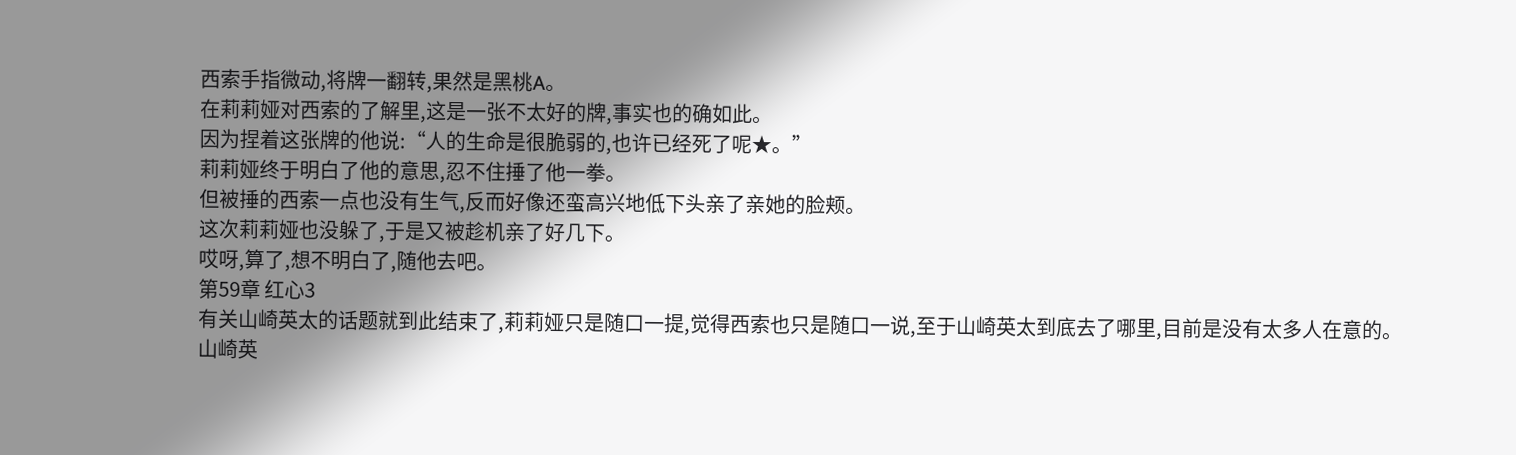西索手指微动,将牌一翻转,果然是黑桃A。
在莉莉娅对西索的了解里,这是一张不太好的牌,事实也的确如此。
因为捏着这张牌的他说:“人的生命是很脆弱的,也许已经死了呢★。”
莉莉娅终于明白了他的意思,忍不住捶了他一拳。
但被捶的西索一点也没有生气,反而好像还蛮高兴地低下头亲了亲她的脸颊。
这次莉莉娅也没躲了,于是又被趁机亲了好几下。
哎呀,算了,想不明白了,随他去吧。
第59章 红心3
有关山崎英太的话题就到此结束了,莉莉娅只是随口一提,觉得西索也只是随口一说,至于山崎英太到底去了哪里,目前是没有太多人在意的。
山崎英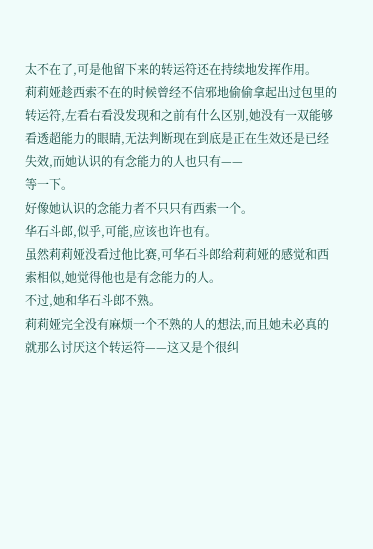太不在了,可是他留下来的转运符还在持续地发挥作用。
莉莉娅趁西索不在的时候曾经不信邪地偷偷拿起出过包里的转运符,左看右看没发现和之前有什么区别,她没有一双能够看透超能力的眼睛,无法判断现在到底是正在生效还是已经失效,而她认识的有念能力的人也只有——
等一下。
好像她认识的念能力者不只只有西索一个。
华石斗郎,似乎,可能,应该也许也有。
虽然莉莉娅没看过他比赛,可华石斗郎给莉莉娅的感觉和西索相似,她觉得他也是有念能力的人。
不过,她和华石斗郎不熟。
莉莉娅完全没有麻烦一个不熟的人的想法,而且她未必真的就那么讨厌这个转运符——这又是个很纠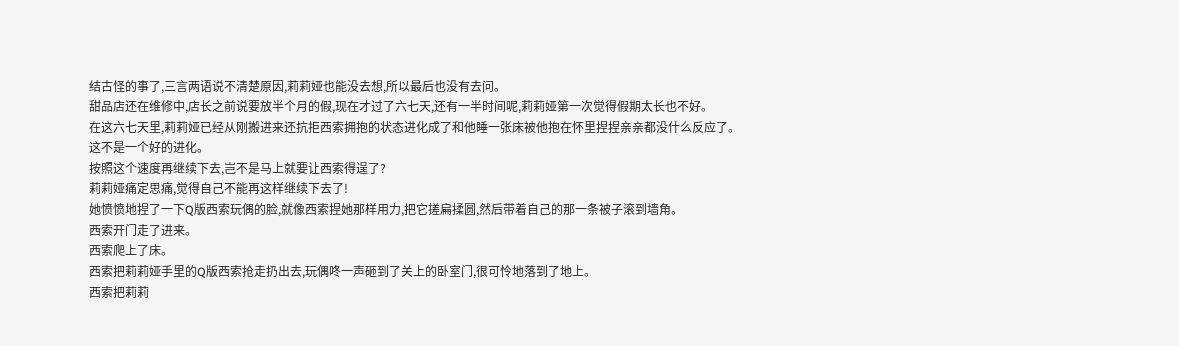结古怪的事了,三言两语说不清楚原因,莉莉娅也能没去想,所以最后也没有去问。
甜品店还在维修中,店长之前说要放半个月的假,现在才过了六七天,还有一半时间呢,莉莉娅第一次觉得假期太长也不好。
在这六七天里,莉莉娅已经从刚搬进来还抗拒西索拥抱的状态进化成了和他睡一张床被他抱在怀里捏捏亲亲都没什么反应了。
这不是一个好的进化。
按照这个速度再继续下去,岂不是马上就要让西索得逞了?
莉莉娅痛定思痛,觉得自己不能再这样继续下去了!
她愤愤地捏了一下Q版西索玩偶的脸,就像西索捏她那样用力,把它搓扁揉圆,然后带着自己的那一条被子滚到墙角。
西索开门走了进来。
西索爬上了床。
西索把莉莉娅手里的Q版西索抢走扔出去,玩偶咚一声砸到了关上的卧室门,很可怜地落到了地上。
西索把莉莉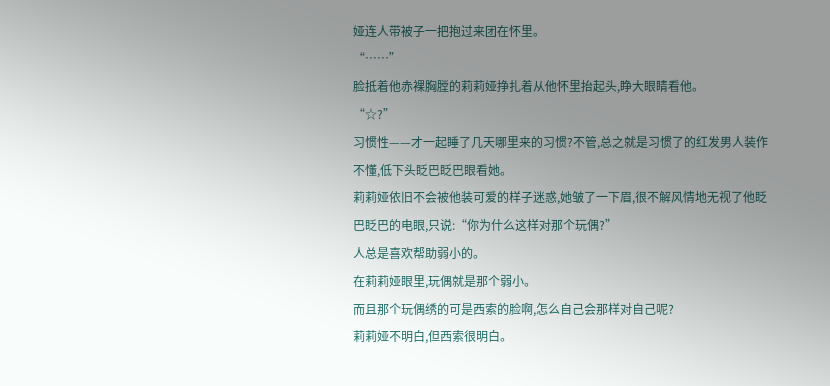娅连人带被子一把抱过来团在怀里。
“……”
脸抵着他赤裸胸膛的莉莉娅挣扎着从他怀里抬起头,睁大眼睛看他。
“☆?”
习惯性——才一起睡了几天哪里来的习惯?不管,总之就是习惯了的红发男人装作不懂,低下头眨巴眨巴眼看她。
莉莉娅依旧不会被他装可爱的样子迷惑,她皱了一下眉,很不解风情地无视了他眨巴眨巴的电眼,只说:“你为什么这样对那个玩偶?”
人总是喜欢帮助弱小的。
在莉莉娅眼里,玩偶就是那个弱小。
而且那个玩偶绣的可是西索的脸啊,怎么自己会那样对自己呢?
莉莉娅不明白,但西索很明白。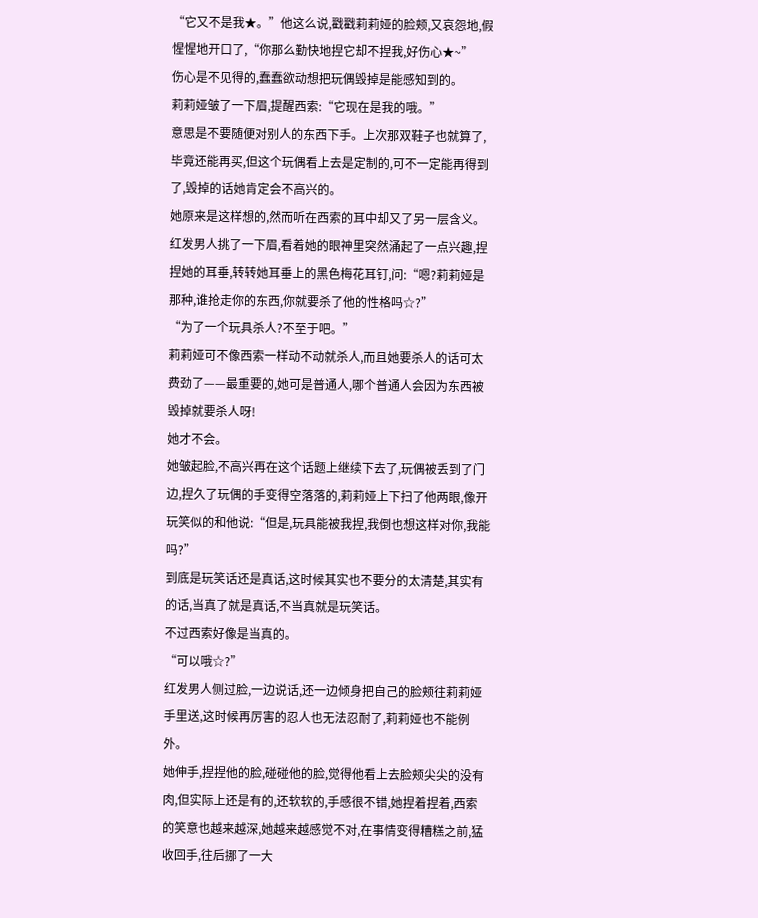“它又不是我★。”他这么说,戳戳莉莉娅的脸颊,又哀怨地,假惺惺地开口了,“你那么勤快地捏它却不捏我,好伤心★~”
伤心是不见得的,蠢蠢欲动想把玩偶毁掉是能感知到的。
莉莉娅皱了一下眉,提醒西索:“它现在是我的哦。”
意思是不要随便对别人的东西下手。上次那双鞋子也就算了,毕竟还能再买,但这个玩偶看上去是定制的,可不一定能再得到了,毁掉的话她肯定会不高兴的。
她原来是这样想的,然而听在西索的耳中却又了另一层含义。
红发男人挑了一下眉,看着她的眼神里突然涌起了一点兴趣,捏捏她的耳垂,转转她耳垂上的黑色梅花耳钉,问:“嗯?莉莉娅是那种,谁抢走你的东西,你就要杀了他的性格吗☆?”
“为了一个玩具杀人?不至于吧。”
莉莉娅可不像西索一样动不动就杀人,而且她要杀人的话可太费劲了——最重要的,她可是普通人,哪个普通人会因为东西被毁掉就要杀人呀!
她才不会。
她皱起脸,不高兴再在这个话题上继续下去了,玩偶被丢到了门边,捏久了玩偶的手变得空落落的,莉莉娅上下扫了他两眼,像开玩笑似的和他说:“但是,玩具能被我捏,我倒也想这样对你,我能吗?”
到底是玩笑话还是真话,这时候其实也不要分的太清楚,其实有的话,当真了就是真话,不当真就是玩笑话。
不过西索好像是当真的。
“可以哦☆?”
红发男人侧过脸,一边说话,还一边倾身把自己的脸颊往莉莉娅手里送,这时候再厉害的忍人也无法忍耐了,莉莉娅也不能例外。
她伸手,捏捏他的脸,碰碰他的脸,觉得他看上去脸颊尖尖的没有肉,但实际上还是有的,还软软的,手感很不错,她捏着捏着,西索的笑意也越来越深,她越来越感觉不对,在事情变得糟糕之前,猛收回手,往后挪了一大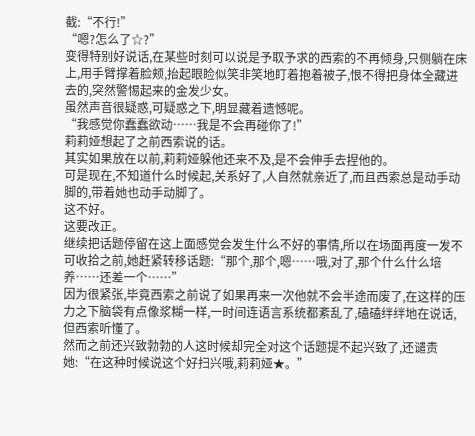截:“不行!”
“嗯?怎么了☆?”
变得特别好说话,在某些时刻可以说是予取予求的西索的不再倾身,只侧躺在床上,用手臂撑着脸颊,抬起眼睑似笑非笑地盯着抱着被子,恨不得把身体全藏进去的,突然警惕起来的金发少女。
虽然声音很疑惑,可疑惑之下,明显藏着遗憾呢。
“我感觉你蠢蠢欲动……我是不会再碰你了!”
莉莉娅想起了之前西索说的话。
其实如果放在以前,莉莉娅躲他还来不及,是不会伸手去捏他的。
可是现在,不知道什么时候起,关系好了,人自然就亲近了,而且西索总是动手动脚的,带着她也动手动脚了。
这不好。
这要改正。
继续把话题停留在这上面感觉会发生什么不好的事情,所以在场面再度一发不可收拾之前,她赶紧转移话题:“那个,那个,嗯……哦,对了,那个什么什么培养……还差一个……”
因为很紧张,毕竟西索之前说了如果再来一次他就不会半途而废了,在这样的压力之下脑袋有点像浆糊一样,一时间连语言系统都紊乱了,磕磕绊绊地在说话,但西索听懂了。
然而之前还兴致勃勃的人这时候却完全对这个话题提不起兴致了,还谴责她:“在这种时候说这个好扫兴哦,莉莉娅★。”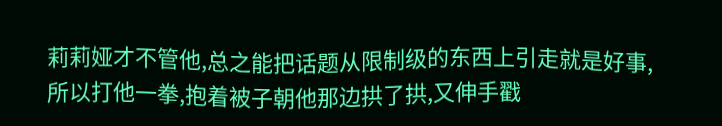莉莉娅才不管他,总之能把话题从限制级的东西上引走就是好事,所以打他一拳,抱着被子朝他那边拱了拱,又伸手戳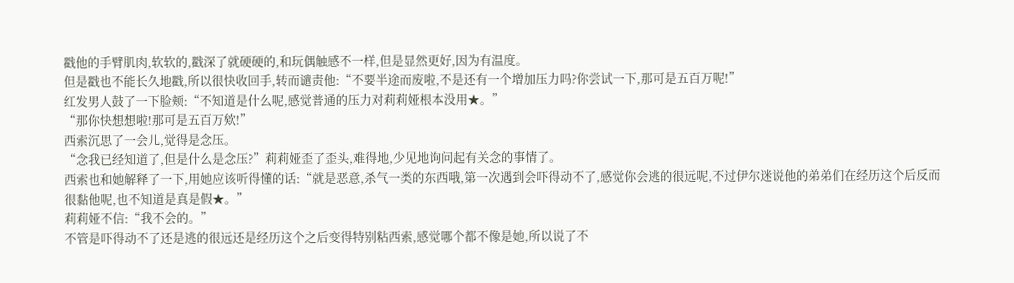戳他的手臂肌肉,软软的,戳深了就硬硬的,和玩偶触感不一样,但是显然更好,因为有温度。
但是戳也不能长久地戳,所以很快收回手,转而谴责他:“不要半途而废啦,不是还有一个增加压力吗?你尝试一下,那可是五百万呢!”
红发男人鼓了一下脸颊:“不知道是什么呢,感觉普通的压力对莉莉娅根本没用★。”
“那你快想想啦!那可是五百万欸!”
西索沉思了一会儿,觉得是念压。
“念我已经知道了,但是什么是念压?”莉莉娅歪了歪头,难得地,少见地询问起有关念的事情了。
西索也和她解释了一下,用她应该听得懂的话:“就是恶意,杀气一类的东西哦,第一次遇到会吓得动不了,感觉你会逃的很远呢,不过伊尔迷说他的弟弟们在经历这个后反而很黏他呢,也不知道是真是假★。”
莉莉娅不信:“我不会的。”
不管是吓得动不了还是逃的很远还是经历这个之后变得特别粘西索,感觉哪个都不像是她,所以说了不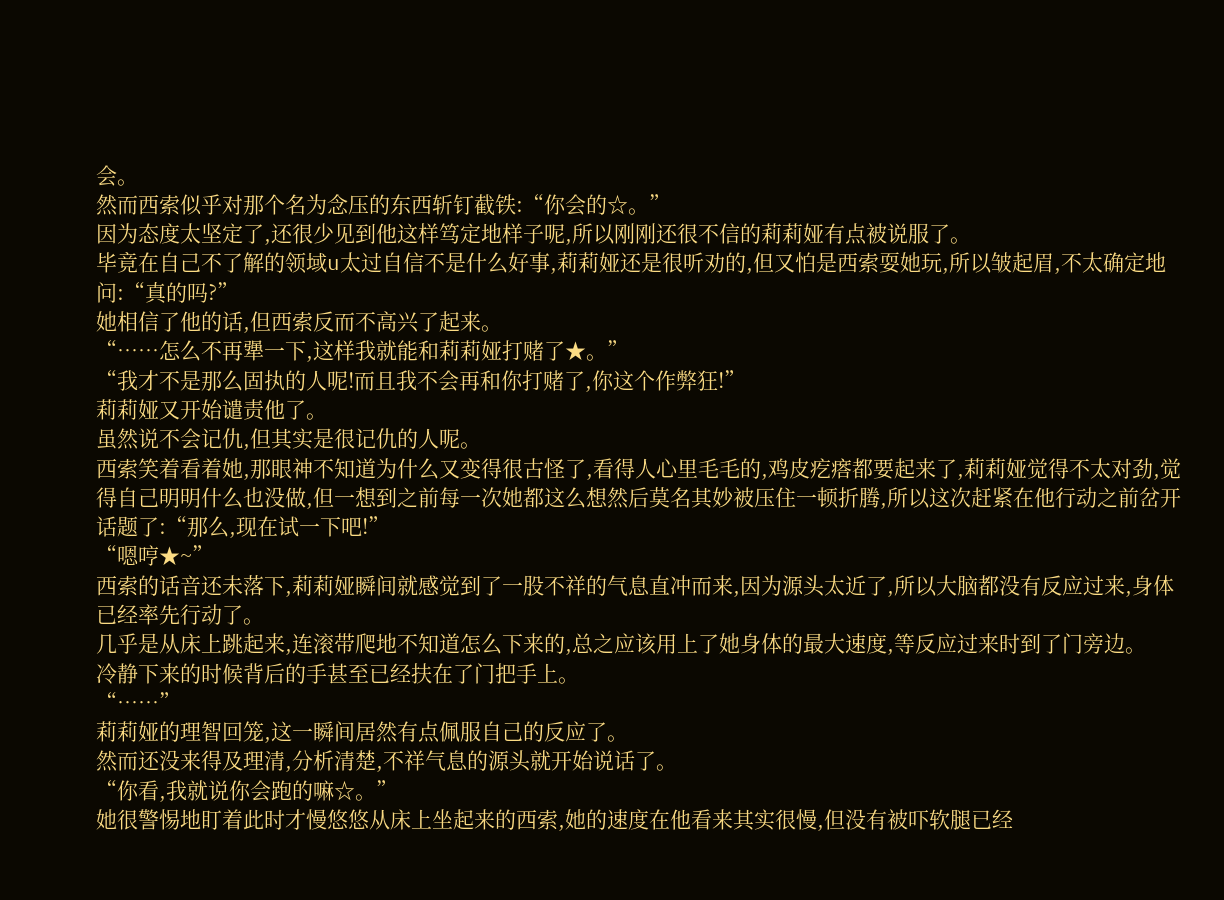会。
然而西索似乎对那个名为念压的东西斩钉截铁:“你会的☆。”
因为态度太坚定了,还很少见到他这样笃定地样子呢,所以刚刚还很不信的莉莉娅有点被说服了。
毕竟在自己不了解的领域u太过自信不是什么好事,莉莉娅还是很听劝的,但又怕是西索耍她玩,所以皱起眉,不太确定地问:“真的吗?”
她相信了他的话,但西索反而不高兴了起来。
“……怎么不再犟一下,这样我就能和莉莉娅打赌了★。”
“我才不是那么固执的人呢!而且我不会再和你打赌了,你这个作弊狂!”
莉莉娅又开始谴责他了。
虽然说不会记仇,但其实是很记仇的人呢。
西索笑着看着她,那眼神不知道为什么又变得很古怪了,看得人心里毛毛的,鸡皮疙瘩都要起来了,莉莉娅觉得不太对劲,觉得自己明明什么也没做,但一想到之前每一次她都这么想然后莫名其妙被压住一顿折腾,所以这次赶紧在他行动之前岔开话题了:“那么,现在试一下吧!”
“嗯哼★~”
西索的话音还未落下,莉莉娅瞬间就感觉到了一股不祥的气息直冲而来,因为源头太近了,所以大脑都没有反应过来,身体已经率先行动了。
几乎是从床上跳起来,连滚带爬地不知道怎么下来的,总之应该用上了她身体的最大速度,等反应过来时到了门旁边。
冷静下来的时候背后的手甚至已经扶在了门把手上。
“……”
莉莉娅的理智回笼,这一瞬间居然有点佩服自己的反应了。
然而还没来得及理清,分析清楚,不祥气息的源头就开始说话了。
“你看,我就说你会跑的嘛☆。”
她很警惕地盯着此时才慢悠悠从床上坐起来的西索,她的速度在他看来其实很慢,但没有被吓软腿已经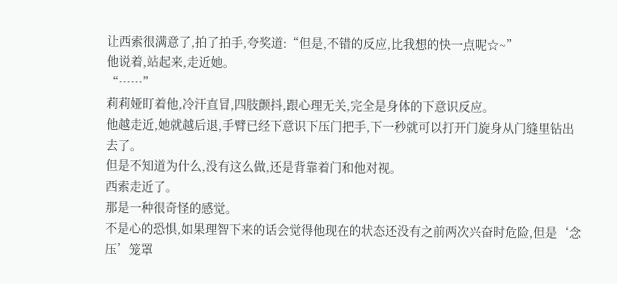让西索很满意了,拍了拍手,夸奖道:“但是,不错的反应,比我想的快一点呢☆~”
他说着,站起来,走近她。
“……”
莉莉娅盯着他,冷汗直冒,四肢颤抖,跟心理无关,完全是身体的下意识反应。
他越走近,她就越后退,手臂已经下意识下压门把手,下一秒就可以打开门旋身从门缝里钻出去了。
但是不知道为什么,没有这么做,还是背靠着门和他对视。
西索走近了。
那是一种很奇怪的感觉。
不是心的恐惧,如果理智下来的话会觉得他现在的状态还没有之前两次兴奋时危险,但是‘念压’笼罩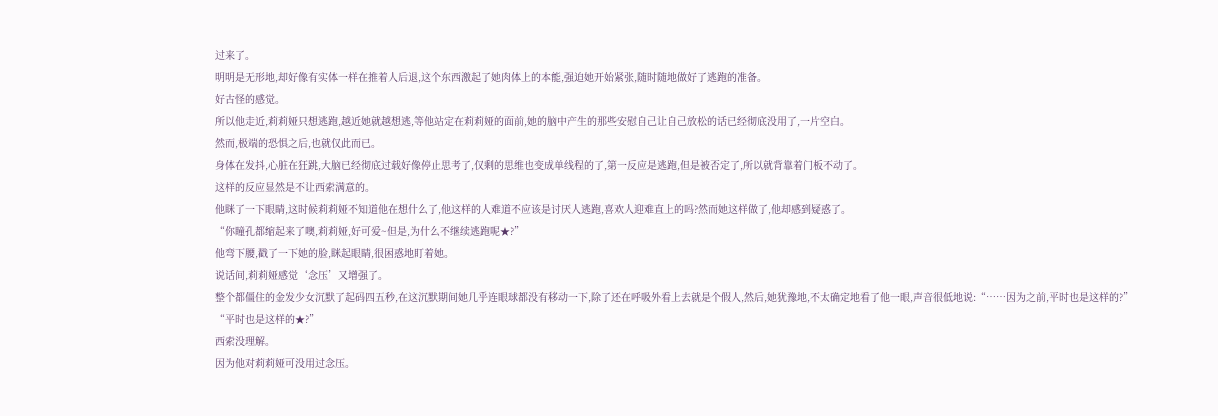过来了。
明明是无形地,却好像有实体一样在推着人后退,这个东西激起了她肉体上的本能,强迫她开始紧张,随时随地做好了逃跑的准备。
好古怪的感觉。
所以他走近,莉莉娅只想逃跑,越近她就越想逃,等他站定在莉莉娅的面前,她的脑中产生的那些安慰自己让自己放松的话已经彻底没用了,一片空白。
然而,极端的恐惧之后,也就仅此而已。
身体在发抖,心脏在狂跳,大脑已经彻底过载好像停止思考了,仅剩的思维也变成单线程的了,第一反应是逃跑,但是被否定了,所以就背靠着门板不动了。
这样的反应显然是不让西索满意的。
他眯了一下眼睛,这时候莉莉娅不知道他在想什么了,他这样的人难道不应该是讨厌人逃跑,喜欢人迎难直上的吗?然而她这样做了,他却感到疑惑了。
“你瞳孔都缩起来了噢,莉莉娅,好可爱~但是,为什么不继续逃跑呢★?”
他弯下腰,戳了一下她的脸,眯起眼睛,很困惑地盯着她。
说话间,莉莉娅感觉‘念压’又增强了。
整个都僵住的金发少女沉默了起码四五秒,在这沉默期间她几乎连眼球都没有移动一下,除了还在呼吸外看上去就是个假人,然后,她犹豫地,不太确定地看了他一眼,声音很低地说:“……因为之前,平时也是这样的?”
“平时也是这样的★?”
西索没理解。
因为他对莉莉娅可没用过念压。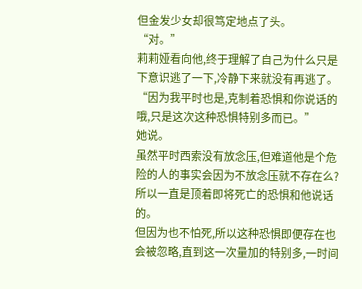但金发少女却很笃定地点了头。
“对。”
莉莉娅看向他,终于理解了自己为什么只是下意识逃了一下,冷静下来就没有再逃了。
“因为我平时也是,克制着恐惧和你说话的哦,只是这次这种恐惧特别多而已。”
她说。
虽然平时西索没有放念压,但难道他是个危险的人的事实会因为不放念压就不存在么?
所以一直是顶着即将死亡的恐惧和他说话的。
但因为也不怕死,所以这种恐惧即便存在也会被忽略,直到这一次量加的特别多,一时间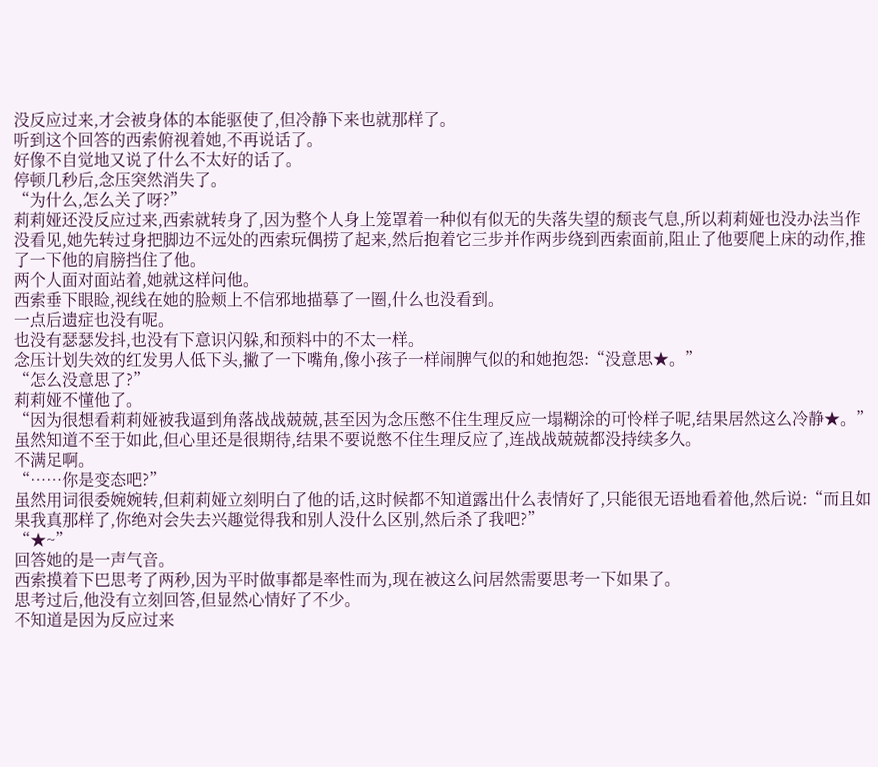没反应过来,才会被身体的本能驱使了,但冷静下来也就那样了。
听到这个回答的西索俯视着她,不再说话了。
好像不自觉地又说了什么不太好的话了。
停顿几秒后,念压突然消失了。
“为什么,怎么关了呀?”
莉莉娅还没反应过来,西索就转身了,因为整个人身上笼罩着一种似有似无的失落失望的颓丧气息,所以莉莉娅也没办法当作没看见,她先转过身把脚边不远处的西索玩偶捞了起来,然后抱着它三步并作两步绕到西索面前,阻止了他要爬上床的动作,推了一下他的肩膀挡住了他。
两个人面对面站着,她就这样问他。
西索垂下眼睑,视线在她的脸颊上不信邪地描摹了一圈,什么也没看到。
一点后遗症也没有呢。
也没有瑟瑟发抖,也没有下意识闪躲,和预料中的不太一样。
念压计划失效的红发男人低下头,撇了一下嘴角,像小孩子一样闹脾气似的和她抱怨:“没意思★。”
“怎么没意思了?”
莉莉娅不懂他了。
“因为很想看莉莉娅被我逼到角落战战兢兢,甚至因为念压憋不住生理反应一塌糊涂的可怜样子呢,结果居然这么冷静★。”
虽然知道不至于如此,但心里还是很期待,结果不要说憋不住生理反应了,连战战兢兢都没持续多久。
不满足啊。
“……你是变态吧?”
虽然用词很委婉婉转,但莉莉娅立刻明白了他的话,这时候都不知道露出什么表情好了,只能很无语地看着他,然后说:“而且如果我真那样了,你绝对会失去兴趣觉得我和别人没什么区别,然后杀了我吧?”
“★~”
回答她的是一声气音。
西索摸着下巴思考了两秒,因为平时做事都是率性而为,现在被这么问居然需要思考一下如果了。
思考过后,他没有立刻回答,但显然心情好了不少。
不知道是因为反应过来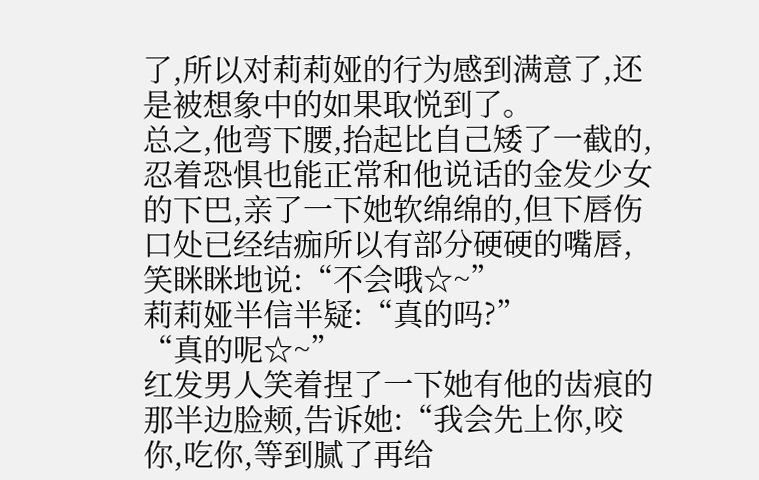了,所以对莉莉娅的行为感到满意了,还是被想象中的如果取悦到了。
总之,他弯下腰,抬起比自己矮了一截的,忍着恐惧也能正常和他说话的金发少女的下巴,亲了一下她软绵绵的,但下唇伤口处已经结痂所以有部分硬硬的嘴唇,笑眯眯地说:“不会哦☆~”
莉莉娅半信半疑:“真的吗?”
“真的呢☆~”
红发男人笑着捏了一下她有他的齿痕的那半边脸颊,告诉她:“我会先上你,咬你,吃你,等到腻了再给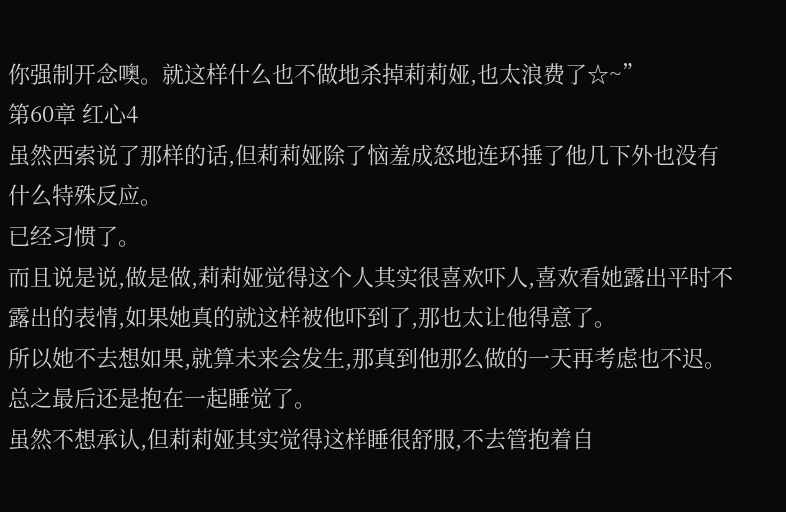你强制开念噢。就这样什么也不做地杀掉莉莉娅,也太浪费了☆~”
第60章 红心4
虽然西索说了那样的话,但莉莉娅除了恼羞成怒地连环捶了他几下外也没有什么特殊反应。
已经习惯了。
而且说是说,做是做,莉莉娅觉得这个人其实很喜欢吓人,喜欢看她露出平时不露出的表情,如果她真的就这样被他吓到了,那也太让他得意了。
所以她不去想如果,就算未来会发生,那真到他那么做的一天再考虑也不迟。
总之最后还是抱在一起睡觉了。
虽然不想承认,但莉莉娅其实觉得这样睡很舒服,不去管抱着自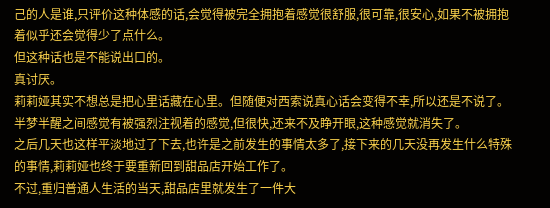己的人是谁,只评价这种体感的话,会觉得被完全拥抱着感觉很舒服,很可靠,很安心,如果不被拥抱着似乎还会觉得少了点什么。
但这种话也是不能说出口的。
真讨厌。
莉莉娅其实不想总是把心里话藏在心里。但随便对西索说真心话会变得不幸,所以还是不说了。
半梦半醒之间感觉有被强烈注视着的感觉,但很快,还来不及睁开眼,这种感觉就消失了。
之后几天也这样平淡地过了下去,也许是之前发生的事情太多了,接下来的几天没再发生什么特殊的事情,莉莉娅也终于要重新回到甜品店开始工作了。
不过,重归普通人生活的当天,甜品店里就发生了一件大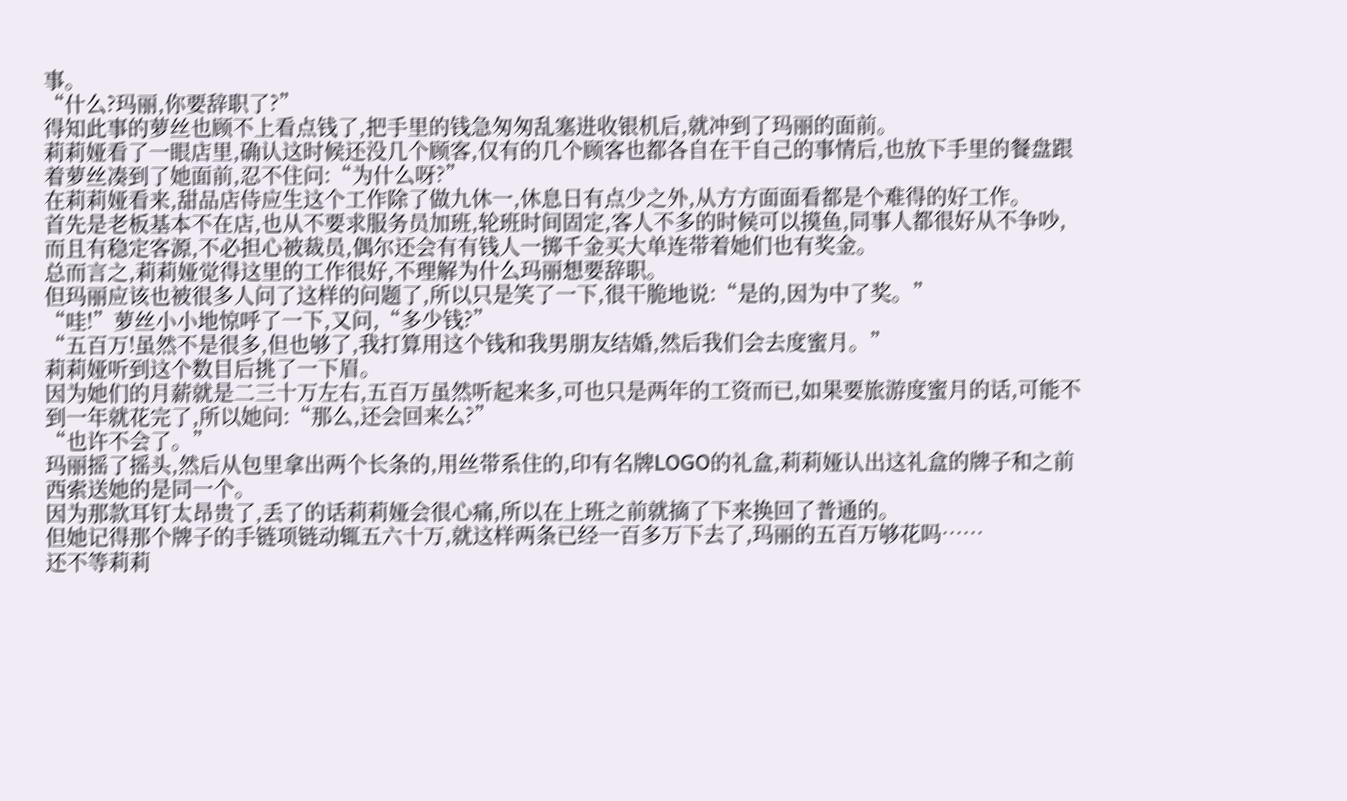事。
“什么?玛丽,你要辞职了?”
得知此事的萝丝也顾不上看点钱了,把手里的钱急匆匆乱塞进收银机后,就冲到了玛丽的面前。
莉莉娅看了一眼店里,确认这时候还没几个顾客,仅有的几个顾客也都各自在干自己的事情后,也放下手里的餐盘跟着萝丝凑到了她面前,忍不住问:“为什么呀?”
在莉莉娅看来,甜品店侍应生这个工作除了做九休一,休息日有点少之外,从方方面面看都是个难得的好工作。
首先是老板基本不在店,也从不要求服务员加班,轮班时间固定,客人不多的时候可以摸鱼,同事人都很好从不争吵,而且有稳定客源,不必担心被裁员,偶尔还会有有钱人一掷千金买大单连带着她们也有奖金。
总而言之,莉莉娅觉得这里的工作很好,不理解为什么玛丽想要辞职。
但玛丽应该也被很多人问了这样的问题了,所以只是笑了一下,很干脆地说:“是的,因为中了奖。”
“哇!”萝丝小小地惊呼了一下,又问,“多少钱?”
“五百万!虽然不是很多,但也够了,我打算用这个钱和我男朋友结婚,然后我们会去度蜜月。”
莉莉娅听到这个数目后挑了一下眉。
因为她们的月薪就是二三十万左右,五百万虽然听起来多,可也只是两年的工资而已,如果要旅游度蜜月的话,可能不到一年就花完了,所以她问:“那么,还会回来么?”
“也许不会了。”
玛丽摇了摇头,然后从包里拿出两个长条的,用丝带系住的,印有名牌LOGO的礼盒,莉莉娅认出这礼盒的牌子和之前西索送她的是同一个。
因为那款耳钉太昂贵了,丢了的话莉莉娅会很心痛,所以在上班之前就摘了下来换回了普通的。
但她记得那个牌子的手链项链动辄五六十万,就这样两条已经一百多万下去了,玛丽的五百万够花吗……
还不等莉莉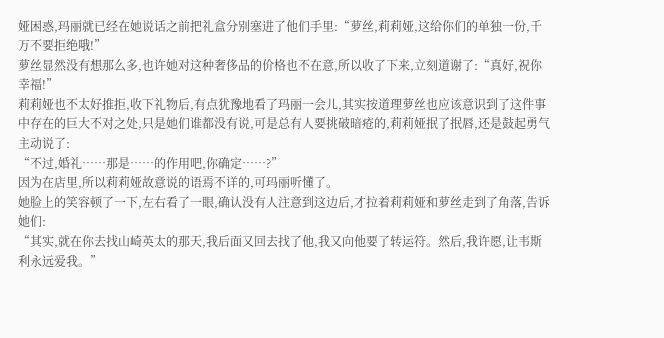娅困惑,玛丽就已经在她说话之前把礼盒分别塞进了他们手里:“萝丝,莉莉娅,这给你们的单独一份,千万不要拒绝哦!”
萝丝显然没有想那么多,也许她对这种奢侈品的价格也不在意,所以收了下来,立刻道谢了:“真好,祝你幸福!”
莉莉娅也不太好推拒,收下礼物后,有点犹豫地看了玛丽一会儿,其实按道理萝丝也应该意识到了这件事中存在的巨大不对之处,只是她们谁都没有说,可是总有人要挑破暗疮的,莉莉娅抿了抿唇,还是鼓起勇气主动说了:
“不过,婚礼……那是……的作用吧,你确定……?”
因为在店里,所以莉莉娅故意说的语焉不详的,可玛丽听懂了。
她脸上的笑容顿了一下,左右看了一眼,确认没有人注意到这边后,才拉着莉莉娅和萝丝走到了角落,告诉她们:
“其实,就在你去找山崎英太的那天,我后面又回去找了他,我又向他要了转运符。然后,我许愿,让韦斯利永远爱我。”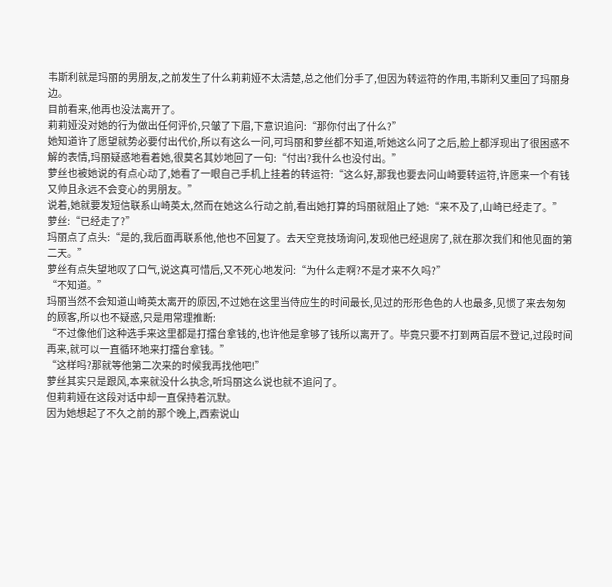韦斯利就是玛丽的男朋友,之前发生了什么莉莉娅不太清楚,总之他们分手了,但因为转运符的作用,韦斯利又重回了玛丽身边。
目前看来,他再也没法离开了。
莉莉娅没对她的行为做出任何评价,只皱了下眉,下意识追问:“那你付出了什么?”
她知道许了愿望就势必要付出代价,所以有这么一问,可玛丽和萝丝都不知道,听她这么问了之后,脸上都浮现出了很困惑不解的表情,玛丽疑惑地看着她,很莫名其妙地回了一句:“付出?我什么也没付出。”
萝丝也被她说的有点心动了,她看了一眼自己手机上挂着的转运符:“这么好,那我也要去问山崎要转运符,许愿来一个有钱又帅且永远不会变心的男朋友。”
说着,她就要发短信联系山崎英太,然而在她这么行动之前,看出她打算的玛丽就阻止了她:“来不及了,山崎已经走了。”
萝丝:“已经走了?”
玛丽点了点头:“是的,我后面再联系他,他也不回复了。去天空竞技场询问,发现他已经退房了,就在那次我们和他见面的第二天。”
萝丝有点失望地叹了口气,说这真可惜后,又不死心地发问:“为什么走啊?不是才来不久吗?”
“不知道。”
玛丽当然不会知道山崎英太离开的原因,不过她在这里当侍应生的时间最长,见过的形形色色的人也最多,见惯了来去匆匆的顾客,所以也不疑惑,只是用常理推断:
“不过像他们这种选手来这里都是打擂台拿钱的,也许他是拿够了钱所以离开了。毕竟只要不打到两百层不登记,过段时间再来,就可以一直循环地来打擂台拿钱。”
“这样吗?那就等他第二次来的时候我再找他吧!”
萝丝其实只是跟风,本来就没什么执念,听玛丽这么说也就不追问了。
但莉莉娅在这段对话中却一直保持着沉默。
因为她想起了不久之前的那个晚上,西索说山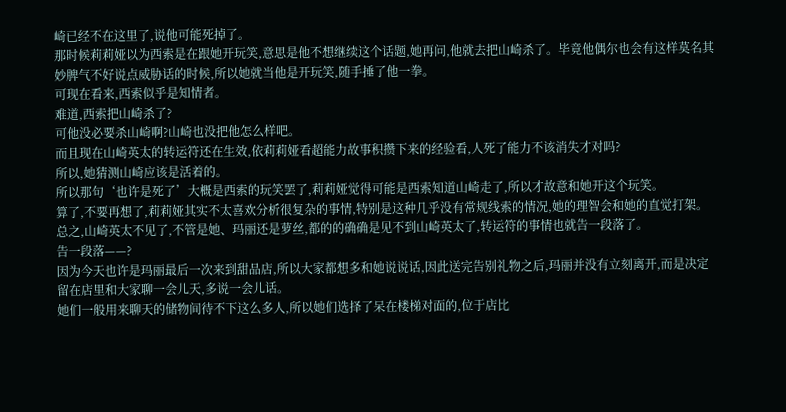崎已经不在这里了,说他可能死掉了。
那时候莉莉娅以为西索是在跟她开玩笑,意思是他不想继续这个话题,她再问,他就去把山崎杀了。毕竟他偶尔也会有这样莫名其妙脾气不好说点威胁话的时候,所以她就当他是开玩笑,随手捶了他一拳。
可现在看来,西索似乎是知情者。
难道,西索把山崎杀了?
可他没必要杀山崎啊?山崎也没把他怎么样吧。
而且现在山崎英太的转运符还在生效,依莉莉娅看超能力故事积攒下来的经验看,人死了能力不该消失才对吗?
所以,她猜测山崎应该是活着的。
所以那句‘也许是死了’大概是西索的玩笑罢了,莉莉娅觉得可能是西索知道山崎走了,所以才故意和她开这个玩笑。
算了,不要再想了,莉莉娅其实不太喜欢分析很复杂的事情,特别是这种几乎没有常规线索的情况,她的理智会和她的直觉打架。
总之,山崎英太不见了,不管是她、玛丽还是萝丝,都的的确确是见不到山崎英太了,转运符的事情也就告一段落了。
告一段落——?
因为今天也许是玛丽最后一次来到甜品店,所以大家都想多和她说说话,因此送完告别礼物之后,玛丽并没有立刻离开,而是决定留在店里和大家聊一会儿天,多说一会儿话。
她们一般用来聊天的储物间待不下这么多人,所以她们选择了呆在楼梯对面的,位于店比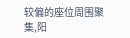较偏的座位周围聚集,阳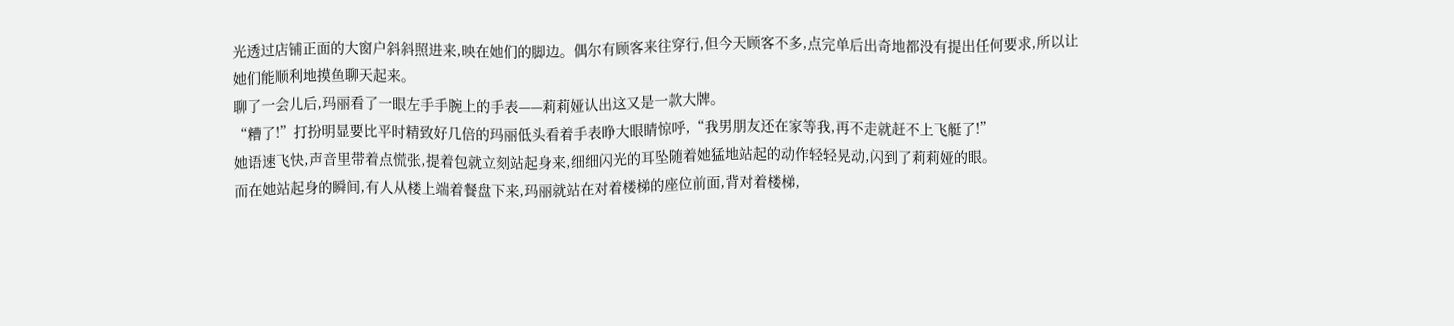光透过店铺正面的大窗户斜斜照进来,映在她们的脚边。偶尔有顾客来往穿行,但今天顾客不多,点完单后出奇地都没有提出任何要求,所以让她们能顺利地摸鱼聊天起来。
聊了一会儿后,玛丽看了一眼左手手腕上的手表——莉莉娅认出这又是一款大牌。
“糟了!”打扮明显要比平时精致好几倍的玛丽低头看着手表睁大眼睛惊呼,“我男朋友还在家等我,再不走就赶不上飞艇了!”
她语速飞快,声音里带着点慌张,提着包就立刻站起身来,细细闪光的耳坠随着她猛地站起的动作轻轻晃动,闪到了莉莉娅的眼。
而在她站起身的瞬间,有人从楼上端着餐盘下来,玛丽就站在对着楼梯的座位前面,背对着楼梯,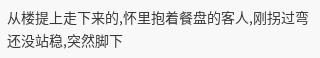从楼提上走下来的,怀里抱着餐盘的客人,刚拐过弯还没站稳,突然脚下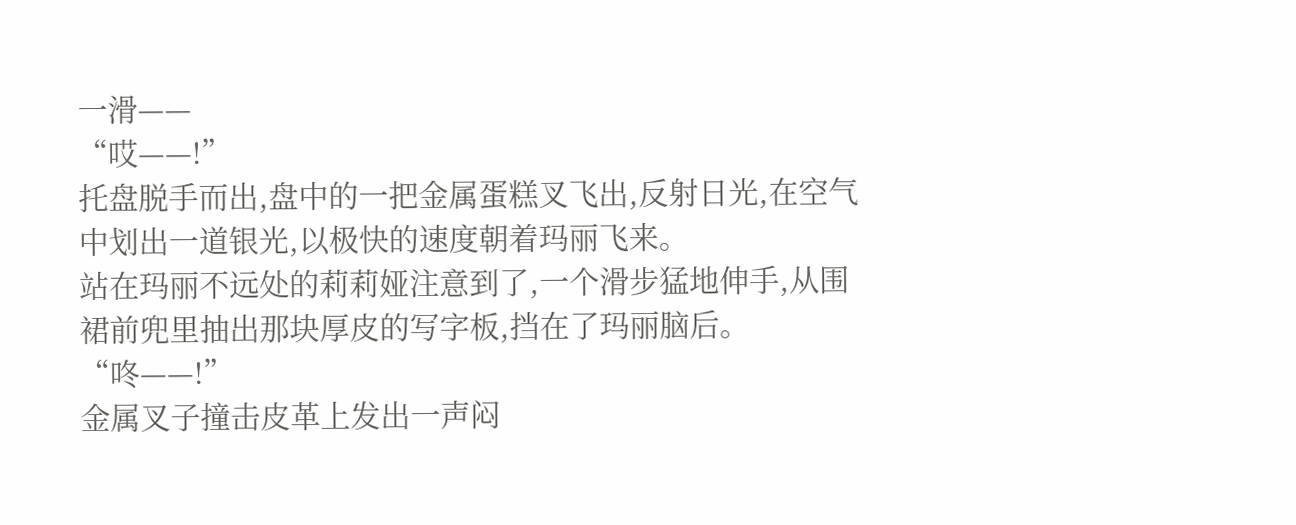一滑——
“哎——!”
托盘脱手而出,盘中的一把金属蛋糕叉飞出,反射日光,在空气中划出一道银光,以极快的速度朝着玛丽飞来。
站在玛丽不远处的莉莉娅注意到了,一个滑步猛地伸手,从围裙前兜里抽出那块厚皮的写字板,挡在了玛丽脑后。
“咚——!”
金属叉子撞击皮革上发出一声闷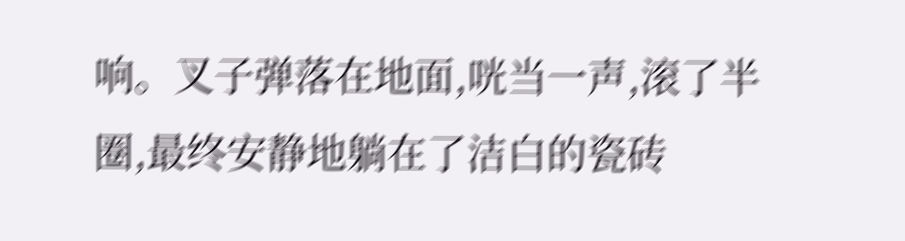响。叉子弹落在地面,咣当一声,滚了半圈,最终安静地躺在了洁白的瓷砖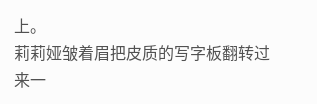上。
莉莉娅皱着眉把皮质的写字板翻转过来一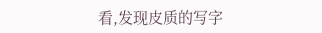看,发现皮质的写字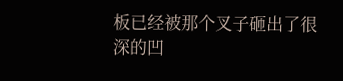板已经被那个叉子砸出了很深的凹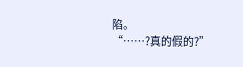陷。
“……?真的假的?”